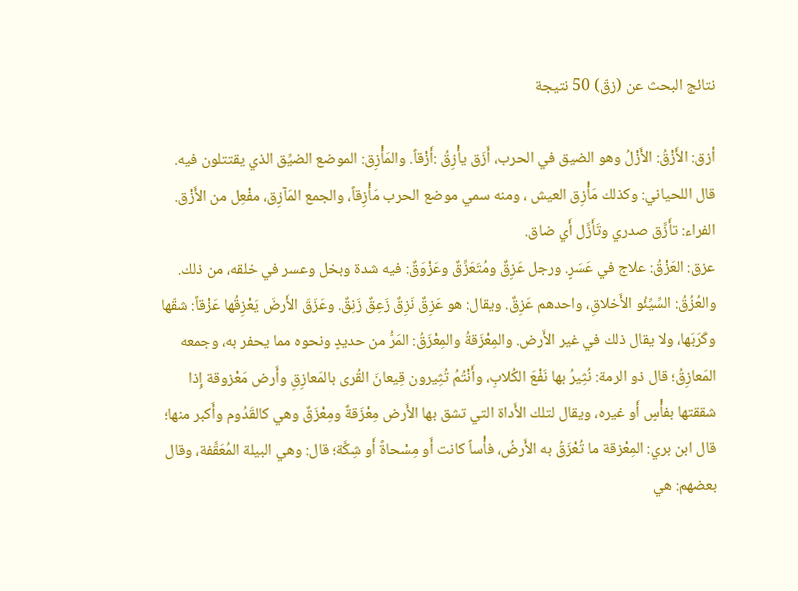نتائج البحث عن (زقّ) 50 نتيجة

أزق: الأَزْقُ: الأَزْلُ وهو الضيق في الحرب، أَزَق يأْزِقُ :أَزْقاً. والمَأْزِق: الموضع الضيِّق الذي يقتتلون فيه. قال اللحياني: وكذلك مَأْزِق العيش ، ومنه سمي موضع الحرب مَأْزِقاً، والجمع المَآزِق، مفْعِل من الأَزْق. الفراء: تأَزَّق صدري وتَأَزَّل أَي ضاق.
عزق: العَزْقُ: علاج في عَسَرٍ. ورجل عَزِقٌ ومُتَعَزِّقٌ وعَزْوَقٌ: فيه شدة وبخل وعسر في خلقه، من ذلك. والعُزُقُ: السِّيِّئُو الأَخلاقِ، واحدهم عَزِقٌ. ويقال: هو عَزِقٌ نَزِقٌ زَعِقٌ زَنِقٌ. وعَزَقَ الأَرضَ يَعْزِقُها عَزْقاً: شقّها وكَرَبَها، ولا يقال ذلك في غير الأَرض. والمِعْزَقةُ والمِعْزَقُ: المَرُّ من حديدٍ ونحوه مما يحفر به، وجمعه المَعازِقُ؛ قال ذو الرمة: نُثِيرُ بها نَفْعَ الكُلابِ، وأَنْتُمُ تُثِيرون قِيعانَ القُرى بالمَعازِقِ وأَرض مَعْزوقة إِذا شققتها بفأْسٍ أَو غيره، ويقال لتلك الأَداة التي تشق بها الأَرض مِعْزَقةٌ ومِعْزَقٌ وهي كالقَدُوم وأَكبر منها؛ قال ابن بري: المِعْزقة ما تُعْزَقُ به الأَرضُ، فأْساً كانت أَو مِسْحاةً أَو شِكَّة؛ قال: وهي البيلة المُعَقَّفة، وقال بعضهم: هي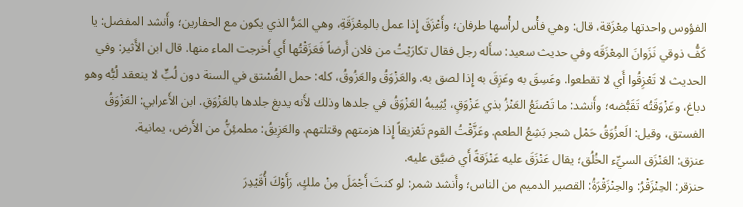الفؤوس واحدتها مِعْزَقة، قال: وهي فأْس لرأْسها طرفان؛ وأَعْزَقَ إِذا عمل بالمِعْزَقَةِ، وهي المَرُّ الذي يكون مع الحفارين؛ وأَنشد المفضل: يا كَفُّ ذوقي نَزَوانَ المِعْزَقَه وفي حديث سعيد: سأَله رجل فقال تكارَيْتُ من فلان أَرضاً فَعَزَقْتُها أَي أَخرجت الماء منها. قال ابن الأَثير: وفي الحديث لا تَعْزِقُوا أَي لا تقطعوا. وعَسِقَ به وعَزِقَ به إِذا لصق به. والعَزْوَقُ والعَزُوقُ، كله: حمل الفُسْتق في السنة دون لُبٍّ لا ينعقد لُبُّه وهو دباغ، وعَزْوَقَتُه تَقَبُّضه؛ وأَنشد: ما تَصْنَعُ العَنْزُ بذي عَزْوَقٍ، يُثِيبهُ العَزْوَقُ في جلدها وذلك لأَنه يدبغ جلدها بالعَزْوَقِ. ابن الأَعرابي: العَزْوَقُ الفستق، وقيل: الَعزُوَقُ حَمْل شجر بَشِعُ الطعم. وعَزَّقْتُ القوم تَعْزيقاً إِذا هزمتهم وقتلتهم. والعَزِيقُ: مطمئِنُّ من الأَرض، يمانية.
عنزق: العَنْزَق السيِّء الخُلُق؛ يقال عَنْزَقَ عليه عَنْزَقةً أَي ضيَّق عليه.
حنزقر: الحِنْزَقْرُ: والحِنْزَقْرَةُ: القصير الدميم من الناس؛ وأَنشد شمر: لو كنتَ أَجْمَلَ مِنْ ملكٍ، رَأَوْكَ أُقَيْدِرَ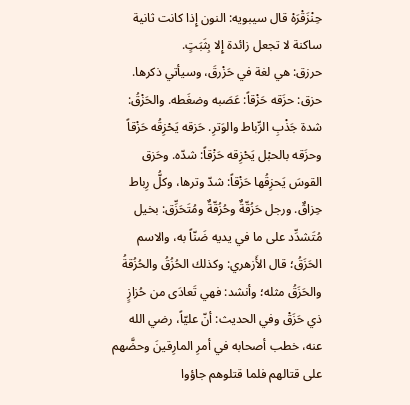حِنْزَقْرَهْ قال سيبويه: النون إِذا كانت ثانية ساكنة لا تجعل زائدة إِلا بِثَبَتٍ.
حرزق: هي لغة في حَزْرقَ، وسيأتي ذكرها.
حزق: حزَقه حَزْقاً: عَصَبه وضغَطه. والحَزْقُ: شدة جَذْبِ الرِّباط والوَترِ. حَزقه يَحْزِقُه حَزْقاً وحزَقه بالحبْل يَحْزِقه حَزْقاً: شدّه. وحَزق القوسَ يَحزِقُها حَزْقاً: شدّ وترها، وكلُّ رِباط حِزاقٌ. ورجل حَزُقّةٌ وحُزُقّةٌ ومُتَحَزِّق: بخيل مُتَشدِّد على ما في يديه ضَنّاً به، والاسم الحَزَقُ؛ قال الأَزهري: وكذلك الحُزُقُ والحُزُقةُ والحَزَقُ مثله؛ وأنشد: فهي تَعادَى من حُزازٍ ذي حَزَقْ وفي الحديث: أنّ عليّاً، رضي الله عنه، خطب أصحابه في أمرِ المارِقينَ وحضَّهم على قتالهم فلما قتلوهم جاؤوا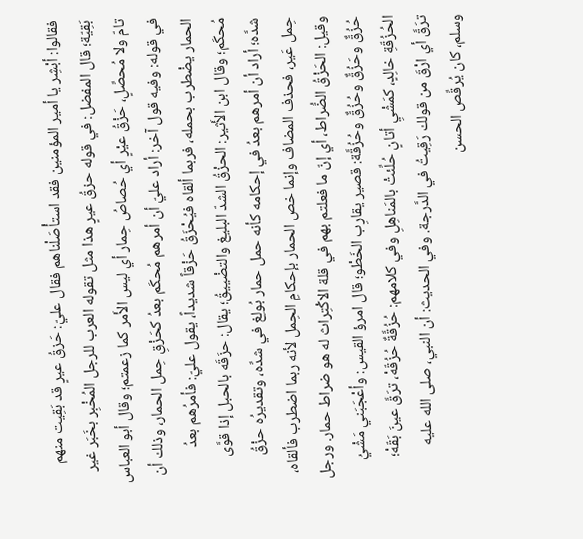فقالوا: أبْشِر يا أمير المؤمنين فقد استأْصَلْناهم فقال عليّ: حَزقُ عيرٍ قد بَقِيت منهم بَقِيّة؛ قال المفضل: في قوله حزقُ عيرٍ هذا مثل تقوله العرب للرجل المُخْبِر بخَبَر غير تامّ ولا مُحصِّلٍ، حَزْقُ عيْرٍ أي حُصاصُ حِمار أي ليس الأَمر كما زعمتم؛ وقال أبو العباس في قوله: وفيه قول آخر: أراد عليّ أن أمرهم مُحكَم بعدُ كحَزْقِ حِمل الحمار، وذلك أن الحمار يضْطرب بحمله، فربما ألقاه فيُحْزَقُ حَزْقاً شديداً، يقول عليّ: فأمرُهم بعدُ مُحكَم؛ وقال ابن الأَثير: الحزْقُ الشدّ البليغ والتضْييقُ؛ يقال: حزَقَه بالحبل إذا قوَّى شدَّه؛ أراد أن أمرهم بعدُ في إحكامه كأنه حمل حمار بُولِغ في شدِّه، وتقديرُه حزْقُ حِمل عَير، فحذف المضاف وإنما خص الحمار بإحكامِ الحِمل لأنه ربما اضطرب فألقاه، وقيل: الحَزْقُ الضُّراط، أي إنّ ما فعلتم بهم في قلة الاكْتِراث له هو ضراط حمار. ورجل حُزُقٌّ وحَزُقٌّ وحُزُقٌّ وحُزُقَّة: قصير يقارِب الخَطْو؛ قال امرؤ القيس: وأعْجَبَني مَشْيُ الحُزُقّةِ خالِدٍ، كمَشْيِ أتانٍ حُلِّئتْ بالمَناهِلِ وفي كلامهم: حُزُقَّةٌ حُزُقّهْ، ترَقَّ عينَ بَقّهْ؛ ترَقَّ أي ارْقَ من قولك رَقِيتُ في الدَّرجة. وفي الحديث: أن النبي، صلى الله عليه وسلم، كان يُرقِّص الحسن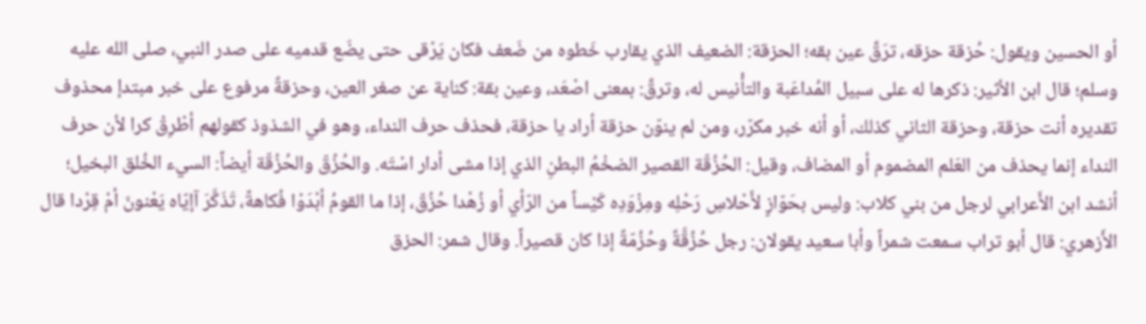أو الحسين ويقول: حُزقة حزقه، ترَقَّ عين بقه؛ الحزقة: الضعيف الذي يقارب خَطوه من ضَعف فكان يَرْقى حتى يضَع قدميه على صدر النبي، صلى الله عليه وسلم؛ قال ابن الأثير: ذكرها له على سبيل المُداعَبة والتأْنيس له، وترقَّ: بمعنى اصْعَد، وعين بقة: كناية عن صغر العين، وحزقةٌ مرفوع على خبر مبتدإ محذوف تقديره أنت حزقة، وحزقة الثاني كذلك، أو أنه خبر مكرّر، ومن لم ينوّن حزقة أراد يا حزقة، فحذف حرف النداء، وهو في الشذوذ كقولهم أطْرِقْ كرا لأن حرف النداء إنما يحذف من العَلم المضموم أو المضاف، وقيل: الحُزُقّة القصير الضخْمُ البطنِ الذي إذا مشى أدار اسْتَه. والحُزُقّ والحُزُقّة أيضاً: السيء الخُلق البخيل؛ أنشد ابن الأَعرابي لرجل من بني كلاب: وليس بحَوّازٍ لأَحْلاسِ رَحْلِه ومِزْوَدِه كَيْساً من الرّأي أو زُهْدا حُزُقّ، إذا ما القومُ أبْدَوْا فُكاهةً، تَذَكَّرَ آإيّاه يَعْنونَ أمْ قِرْدا قال الأَزهري: قال أبو تراب سمعت شمراً وأبا سعيد يقولان: رجل حُزُقَّةٌ وحُزُمّةٌ إذا كان قصيراً. وقال شمر: الحزق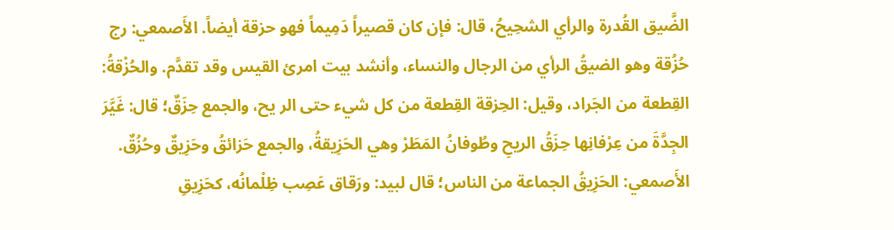الضَّيق القُدرة والرأي الشحِيحُ، قال: فإن كان قصيراً دَمِيماً فهو حزقة أيضاً. الأَصمعي: رج حُزُقة وهو الضيقُ الرأي من الرجال والنساء، وأنشد بيت امرئ القيس وقد تقدَّم. والحُزْقةُ: القِطعة من الجَراد، وقيل: الحِزقة القِطعة من كل شيء حتى الر يح، والجمع حِزَقٌ؛ قال: غَيَّرَ الجِدَّةَ من عِرْفانِها حِزَقُ الريحِ وطُوفانُ المَطَرْ وهي الحَزِيقةُ، والجمع حَزائقُ وحَزِيقٌ وحُزُقٌ. الأَصمعي: الحَزِيقُ الجماعة من الناس؛ قال لبيد: ورَقاق عَصِب ظِلْمانُه، كحَزِيقِ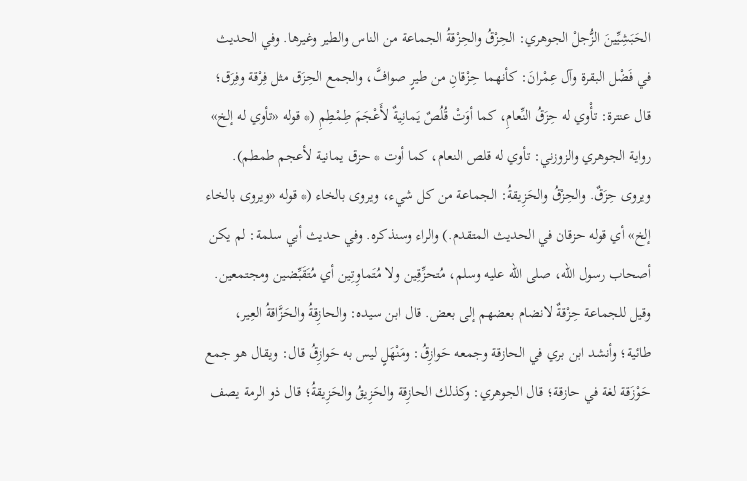الحَبَشِيِّينَ الزُّجلْ الجوهري: الحِزْقُ والحِزْقةُ الجماعة من الناس والطير وغيرها. وفي الحديث في فَضْل البقرة وآل عِمْرانَ: كأنهما حِزْقانِ من طيرٍ صوافَّ، والجمع الحِزَق مثل فِرْقة وفِرَق؛ قال عنترة: تأْوي له حِزَقُ النِّعامِ، كما أوَتْ قُلُصٌ يَمانِيةٌ لأَعْجَمَ طِمْطِمِ (* قوله «تأوي له إلخ» رواية الجوهري والزوزني: تأوي له قلص النعام، كما أوت * حزق يمانية لأعجم طمطم). ويروى حِزَقٌ. والحِزْقُ والحَزِيقةُ: الجماعة من كل شيء، ويروى بالخاء (* قوله «ويروى بالخاء إلخ» أي قوله حزقان في الحديث المتقدم.) والراء وسنذكره. وفي حديث أبي سلمة: لم يكن أصحاب رسول الله، صلى الله عليه وسلم، مُتحزِّقِين ولا مُتَماوِتِين أي مُتَقَبِّضين ومجتمعين. وقيل للجماعة حِزْقةٌ لانضام بعضهم إلى بعض. قال ابن سيده: والحازِقةُ والحَزَّاقةُ العِير، طائية؛ وأنشد ابن بري في الحازقة وجمعه حَوازِقُ: ومَنْهَلٍ ليس به حَوازِقُ قال: ويقال هو جمع حَوْزَقة لغة في حازقة؛ قال الجوهري: وكذلك الحازِقة والحَزِيقُ والحَزِيقةُ؛ قال ذو الرمة يصف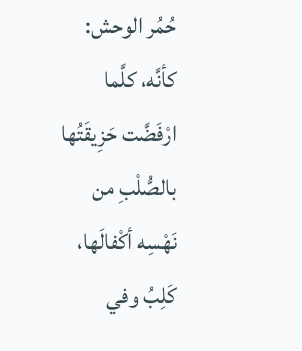حُمُر الوحش: كأنَّه، كلَّما ارْفَضَّت حَزِيقَتُها بالصُّلْبِ من نَهْسِه أكْفالَها، كَلِبُ وفي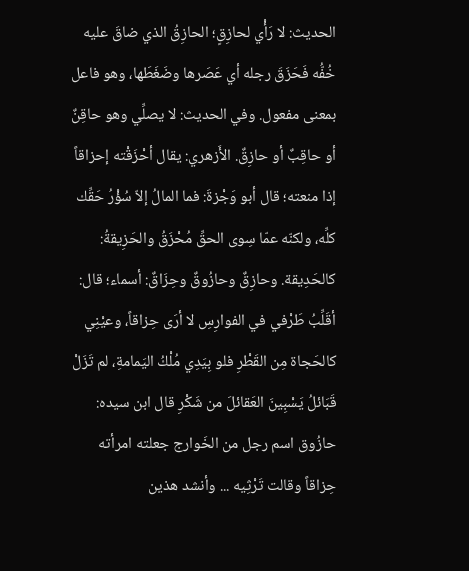الحديث: لا رَأْي لحازِقٍ؛ الحازِقُ الذي ضاقَ عليه خُفُّه فَحَزَقَ رجله أي عَصَرها وضَغَطَها، وهو فاعل بمعنى مفعول. وفي الحديث: لا يصلِّي وهو حاقِنٌ أو حاقِبٌ أو حازِقٌ. الأَزهري: يقال أحْزَقْته إحزاقاً إذا منعته؛ قال أبو وَجْزةَ: فما المالُ إلاّ سُؤْرُ حَقِّك كلِّه، ولكنّه عمّا سِوى الحقِّ مُحْزَقُ والحَزِيقةُ: كالحَدِيقة. وحازِقٌ وحازُوقٌ وحِزَاقٌ: أسماء؛ قال: أقَلِّبُ طَرْفي في الفوارِسِ لا أرَى حِزاقاً، وعيْنِي كالحَجاة مِن القَطْرِ فلو بِيَدِي مُلْكُ اليَمامةِ، لم تَزَلْ قَبَائلُ يَسْبِينَ العَقائلَ من شَكْرِ قال ابن سيده: حازُوق اسم رجل من الخَوارج جعلته امرأته حِزاقاً وقالت تَرْثِيه ... وأنشد هذين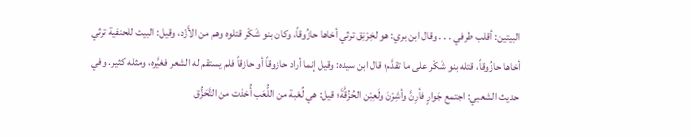البيتين: أقلب طرفي . . . وقال ابن بري: هو لخِرْنِق ترثي أخاها حازُوقاً، وكان بنو شَكْر قتلوه وهم من الأَزْد، وقيل: البيت للحنفية ترثي أخاها حازُوقاً، قتله بنو شَكْر على ما تقدَّم؛ قال ابن سيده: وقيل إنما أراد حازوقاً أو حازقاً فلم يستقم له الشعر فغيَّره، ومثله كثير. وفي حديث الشعبي: اجتمع جَوارٍ فأرِنَّ وأشِرْنَ ولَعِبْن الحُزُقَّةَ؛ قيل: هي لُعْبة من اللُّعَب أُخذت من التَّحَزُّق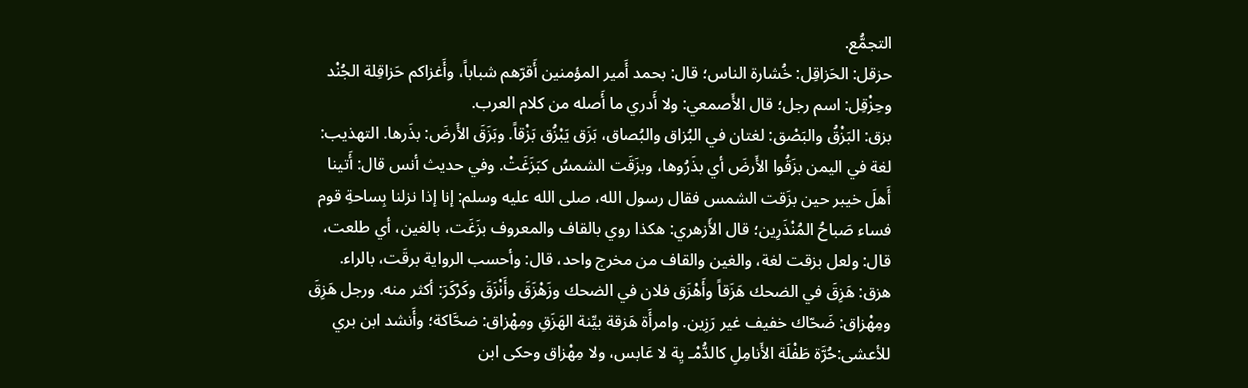التجمُّع.
حزقل: الحَزاقِل: خُشارة الناس؛ قال: بحمد أَمير المؤمنين أَقرّهم شباباً، وأَغزاكم حَزاقِلة الجُنْد وحِزْقِل: اسم رجل؛ قال الأَصمعي: ولا أَدري ما أَصله من كلام العرب.
بزق: البَزْقُ والبَصْق: لغتان في البُزاق والبُصاق، بَزَق يَبْزُق بَزْقاً. وبَزَقَ الأَرضَ: بذَرها. التهذيب: لغة في اليمن بزَقُوا الأَرضَ أي بذَرُوها، وبزَقَت الشمسُ كبَزَغَتْ. وفي حديث أنس قال: أَتينا أَهلَ خيبر حين بزَقت الشمس فقال رسول الله، صلى الله عليه وسلم: إنا إذا نزلنا بِساحةِ قوم فساء صَباحُ المُنْذَرِين؛ قال الأَزهري: هكذا روي بالقاف والمعروف بزَغَت، بالغين، أي طلعت، قال: ولعل بزقت لغة، والغين والقاف من مخرج واحد، قال: وأحسب الرواية برقَت، بالراء.
هزق: هَزِقَ في الضحك هَزَقاً وأَهْزَق فلان في الضحك وزَهْزَقَ وأَنْزَقَ وكَرْكَرَ: أكثر منه. ورجل هَزِقَ ومِهْزاق: ضَحّاك خفيف غير رَزِين. وامرأَة هَزقة بيِّنة الهَزَقِ ومِهْزاق: ضحَّاكة؛ وأَنشد ابن بري للأعشى:حُرَّة طَفْلَة الأَنامِلِ كالدُّمْـ يِة لا عَابس، ولا مِهْزاق وحكى ابن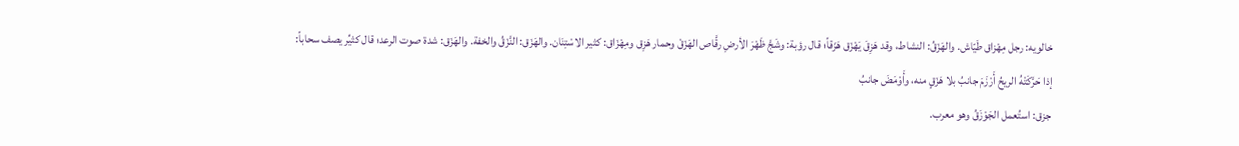خالويه: رجل مِهْزاق طَيّاش. والهَزَقُ: النشاط، وقد هَزِقَ يَهْزَق هَزَقاً؛ قال رؤبة: وشَجَّ ظَهْرَ الأرضِ رقَّاص الهَزَقْ وحمار هَزِق ومِهْزَاق: كثير الاسْتِنَان. والهَزَق: النَّزَقُ والخفة. والهَزَق: شدة صوت الرعد؛ قال كثيِّر يصف سحاباً: إذا حَرَّكَتْهُ الريحُ أَرْزَمَ جانبُ بلا هَزَقٍ منه، وأَوْمَضَ جانبُ
جزق: استُعمل الجَوْزَقُ وهو معرب.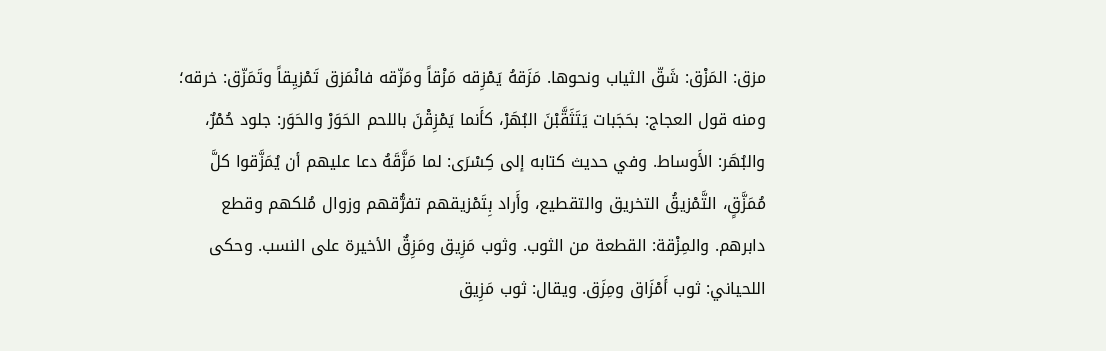مزق: المَزْق: شَقّ الثياب ونحوها. مَزَقهُ يَمْزِقه مَزْقاً ومَزّقه فانْمَزق تَمْزيِقاً وتَمَزّق: خرقه؛ ومنه قول العجاج: بحَجَبات يَتَثَقَّبْنَ البُهَرْ، كأَنما يَمْزِقْنَ باللحم الحَوَرْ والحَوَر: جلود حُمْرٌ، والبُهَر: الأَوساط. وفي حديث كتابه إلى كِسْرَى: لما مَزَّقَهُ دعا عليهم أن يُمَزَّقوا كلَّ مُمَزَّقٍ، التَّمْزيقُ التخريق والتقطيع، وأَراد بِتَمْزيقهم تفرُّقهم وزوال مُلكهم وقطع دابرهم. والمِزْقة: القطعة من الثوب. وثوب مَزِيق ومَزِقٌ الأخيرة على النسب. وحكى اللحياني: ثوب أَمْزَاق ومِزَق. ويقال: ثوب مَزِيق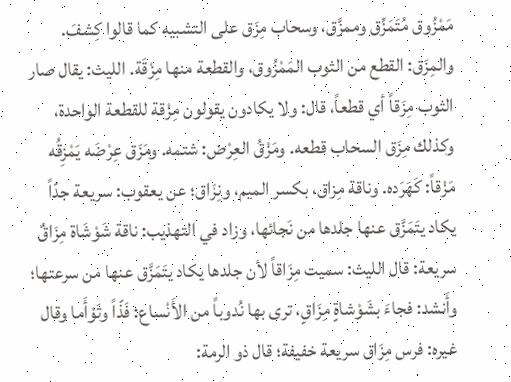مَمْزُوق مُتَمَزِّق وممزَّق، وسحاب مِزَق على التشبيه كما قالوا كِشفَ. والمِزَق: القطع من الثوب المَمْزُوق، والقطعة منها مِزْقَة. الليث: يقال صار الثوب مِزَقاً أي قطعاً، قال: ولا يكادون يقولون مِزْقة للقطعة الواحدة، وكذلك مِزَق السحاب قطعه. ومَزْقُ العِرْض: شتمه. ومَزَق عِرْضَه يَمْزِقُه مَزْقاً: كَهَرَده. وناقة مِزاق، بكسر الميم، ونِزَاق؛ عن يعقوب: سريعة جدّاً يكاد يتَمَزَّق عنها جلدها من نَجائها، وزاد في التهذيب: ناقة شَوْشَاة مِزَاقٌ سريعة: قال الليث: سميت مِزَاقاً لأن جلدها يكاد يتَمَزَّق عنها من سرعتها؛ وأَنشد: فجاءَ بشَوْشاةٍ مِزَاقٍ، ترى بها نُدوباً من الأَنْساع: فَذّاً وتَوْأَما وقال غيره: فرس مِزَاق سريعة خفيفة؛ قال ذو الرمة: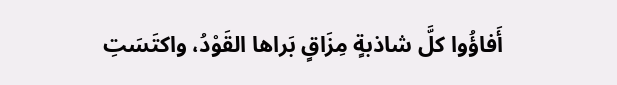أَفاؤُوا كلَّ شاذبةٍ مِزَاقٍ بَراها القَوْدُ، واكتَسَتِ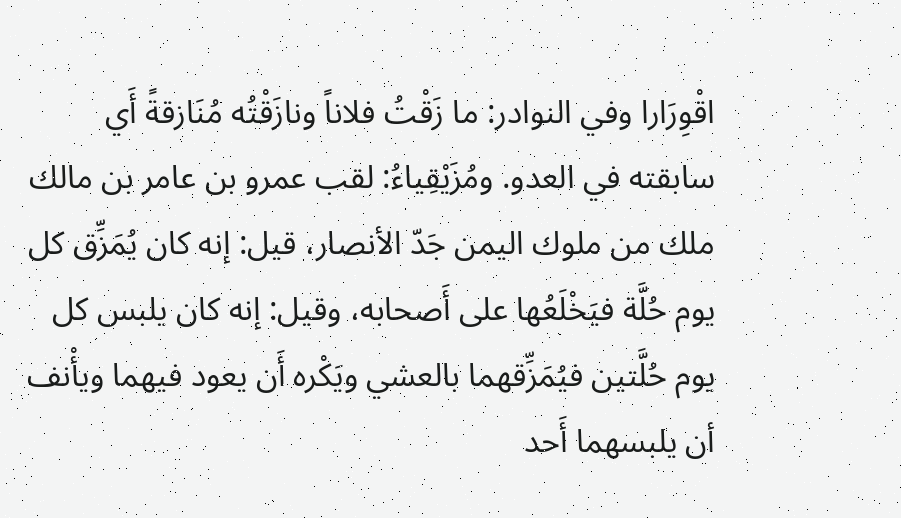اقْوِرَارا وفي النوادر: ما زَقْتُ فلاناً ونازَقْتُه مُنَازقةً أَي سابقته في العدو. ومُزَيْقِياءُ: لقب عمرو بن عامر بن مالك ملك من ملوك اليمن جَدّ الأنصار، قيل: إنه كان يُمَزِّق كل يوم حُلَّة فيَخْلَعُها على أَصحابه، وقيل: إنه كان يلبس كل يوم حُلَّتين فيُمَزِّقهما بالعشي ويَكْره أَن يعود فيهما ويأْنف أن يلبسهما أَحد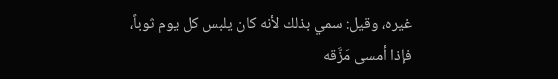غيره، وقيل: سمي بذلك لأنه كان يلبس كل يوم ثوباً، فإذا أمسى مَزَّقه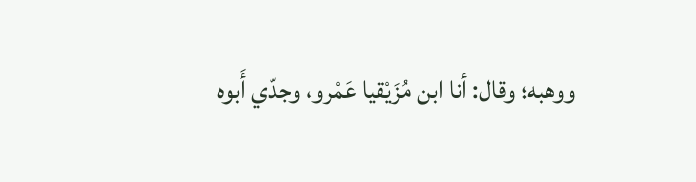ووهبه؛ وقال: أنا ابن مُزَيْقيا عَمْرو، وجدّي أَبوه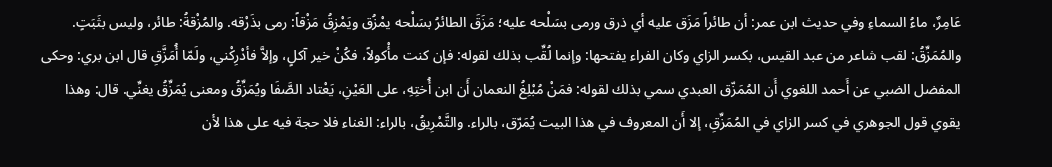عَامِرٌ، ماءُ السماءِ وفي حديث ابن عمر: أن طائراً مَزَق عليه أي ذرق ورمى بسَلْحه عليه؛ مَزَقَ الطائرُ بسَلْحه يمْزُق ويَمْزِقُ مَزْقاً: رمى بذَرْقه. والمُزْقةُ: طائر، وليس بثَبَتٍ. والمُمَزِّقُ: لقب شاعر من عبد القيس، بكسر الزاي وكان الفراء يفتحها: وإنما لُقِّب بذلك لقوله: فإن كنت مأْكولاً، فكُنْ خير آكلٍ، وإلاَّ فأدْرِكْني، ولَمّا أُمَزَّقِ قال ابن بري: وحكى المفضل الضبي عن أَحمد اللغوي أَن المُمَزّق العبدي سمي بذلك لقوله: فمَنْ مُبْلِغُ النعمان أَن ابن أُختِهِ، على العَيْنِ، يَعْتاد الصَّفَا ويُمَزِّقُ ومعنى يُمَزِّقُ يغنِّي. قال: وهذا يقوي قول الجوهري في كسر الزاي في المُمَزِّقِ، إلا أَن المعروف في هذا البيت يُمَرّق، بالراء. والتَّمْرِيقُ، بالراء: الغناء فلا حجة فيه على هذا لأن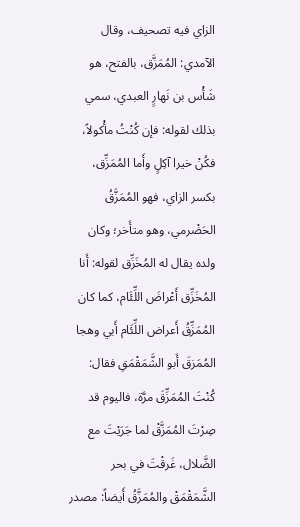الزاي فيه تصحيف، وقال الآمدي: المُمَزَّق، بالفتح، هو شَأْس بن نَهارٍ العبدي، سمي بذلك لقوله: فإن كُنْتُ مأْكولاً، فكُنْ خيرا آكِلٍ وأَما المُمَزِّق، بكسر الزاي، فهو المُمَزَّقُ الحَضْرمي، وهو متأَخر؛ وكان ولده يقال له المُخَزِّق لقوله: أَنا المُخَزِّق أَعْراضَ اللِّئَام، كما كان المُمَزِّقُ أَعراض اللِّئَام أَبي وهجا المُمَزقَ أَبو الشَّمَقْمَقِ فقال: كُنْتَ المُمَزِّقَ مرَّة، فاليوم قد صِرْتَ المُمَزَّقْ لما جَرَيْتَ مع الضَّلال، غَرقْتَ في بحر الشَّمَقْمَقْ والمُمَزَّقُ أَيضاً: مصدر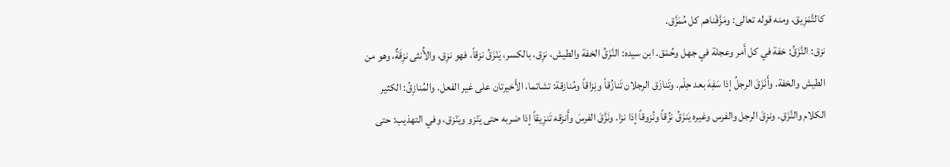كالتَّمْزِيق، ومنه قوله تعالى: ومَزَّقْناهم كل مُمَزَّق.
نزق: النَّزَقُ: خفة في كل أَمر وعجلة في جهل وحُمْق. ابن سيده: النَّزَقُ الخفة والطيش، نزِق، بالكسر، يَنْزَقُ نزقاً، فهو نزِق، والأُنثى نزِقَةٌ، وهو من الطيش والخفة. وأَنَزَقَ الرجلُ إذا سَفِهَ بعد حِلْم. وتَنازَق الرجلان تَنازُقاً ونِزاقاً ومُنازقة: تشاتما، الأَخيرتان على غير الفعل. والمُنازِقُ: الكثير الكلام والنَّزَقِ. ونزِقَ الرجل والفرس وغيره يَنزَقُ نزُقاً ونُزوقاً إذا نزا. ونَزَّقَ الفرسَ وأَنزقه تَنزِيقاً إذا ضربه حتى يَنْزو ويَنْزق، وفي التهذيب: حتى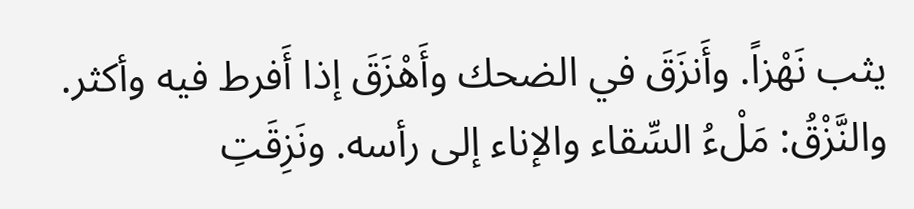يثب نَهْزاً. وأَنزَقَ في الضحك وأَهْزَقَ إذا أَفرط فيه وأكثر. والنَّزْقُ: مَلْءُ السِّقاء والإناء إلى رأسه. ونَزِقَتِ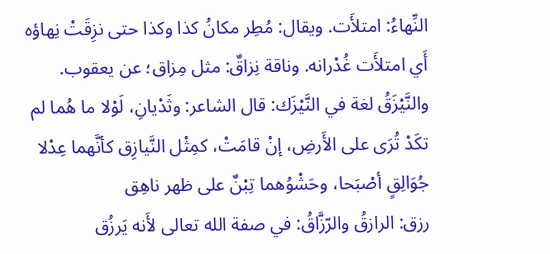النِّهاءُ: امتلأَت. ويقال: مُطِر مكانُ كذا وكذا حتى نزِقَتْ نِهاؤه أَي امتلأَت غُدْرانه. وناقة نِزاقٌ: مثل مِزاق؛ عن يعقوب. والنَّيْزَقُ لغة في النَّيْزَك: قال الشاعر: وثَدْيانِ، لَوْلا ما هُما لم تكَدْ تُرَى على الأَرضِ، إنْ قامَتْ، كمِثْل النَّيازِق كأنَّهما عِدْلا جُوَالِقٍ أصْبَحا، وحَشْوُهما تِبْنٌ على ظهر ناهِق
رزق: الرازقُ والرّزَّاقُ: في صفة الله تعالى لأَنه يَرزُق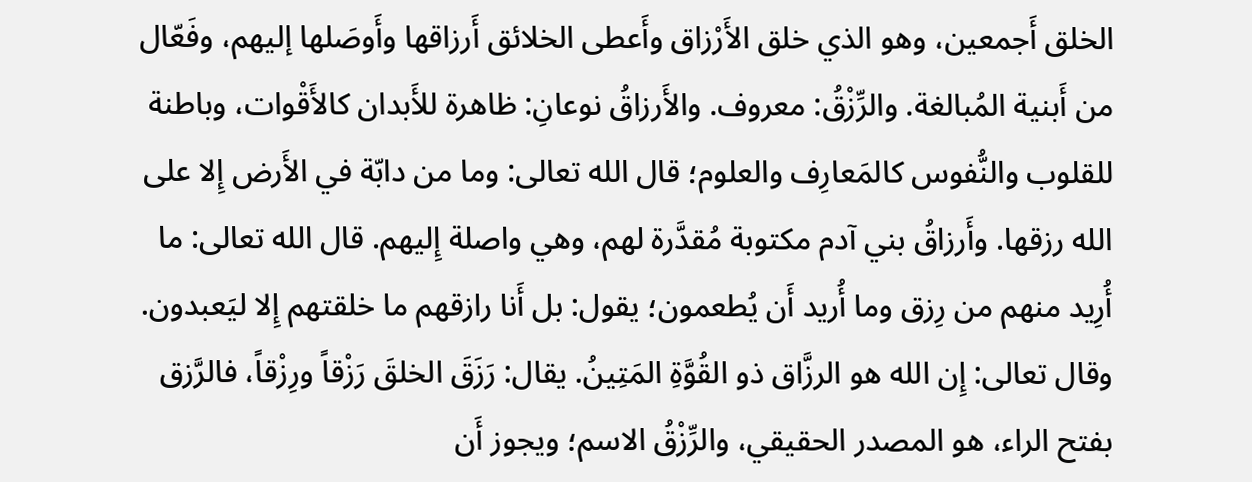الخلق أَجمعين، وهو الذي خلق الأَرْزاق وأَعطى الخلائق أَرزاقها وأَوصَلها إليهم، وفَعّال من أَبنية المُبالغة. والرِّزْقُ: معروف. والأَرزاقُ نوعانِ: ظاهرة للأَبدان كالأَقْوات، وباطنة للقلوب والنُّفوس كالمَعارِف والعلوم؛ قال الله تعالى: وما من دابّة في الأَرض إِلا على الله رزقها. وأَرزاقُ بني آدم مكتوبة مُقدَّرة لهم، وهي واصلة إِليهم. قال الله تعالى: ما أُرِيد منهم من رِزق وما أُريد أَن يُطعمون؛ يقول: بل أَنا رازقهم ما خلقتهم إِلا ليَعبدون. وقال تعالى: إِن الله هو الرزَّاق ذو القُوَّةِ المَتِينُ. يقال: رَزَقَ الخلقَ رَزْقاً ورِزْقاً، فالرَّزق بفتح الراء، هو المصدر الحقيقي، والرِّزْقُ الاسم؛ ويجوز أَن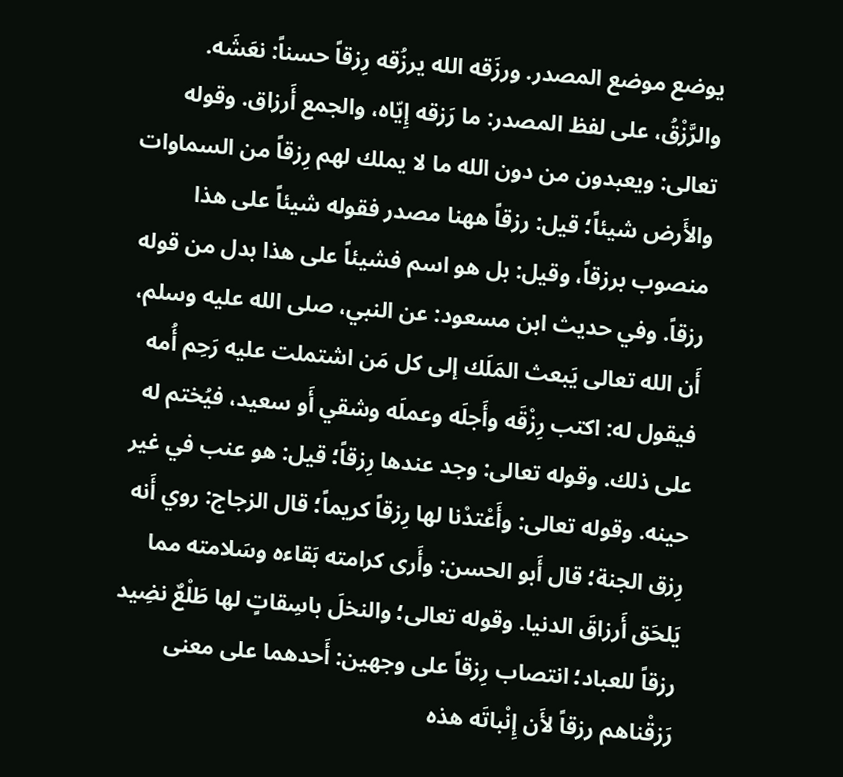يوضع موضع المصدر. ورزَقه الله يرزُقه رِزقاً حسناً: نعَشَه. والرَّزْقُ، على لفظ المصدر: ما رَزقه إِيّاه، والجمع أَرزاق. وقوله تعالى: ويعبدون من دون الله ما لا يملك لهم رِزقاً من السماوات والأَرض شيئاً؛ قيل: رزقاً ههنا مصدر فقوله شيئاً على هذا منصوب برزقاً، وقيل: بل هو اسم فشيئاً على هذا بدل من قوله رزقاً. وفي حديث ابن مسعود: عن النبي، صلى الله عليه وسلم، أَن الله تعالى يَبعث المَلَك إلى كل مَن اشتملت عليه رَحِم أُمه فيقول له: اكتب رِزْقَه وأَجلَه وعملَه وشقي أَو سعيد، فيُختم له على ذلك. وقوله تعالى: وجد عندها رِزقاً؛ قيل: هو عنب في غير حينه. وقوله تعالى: وأَعْتدْنا لها رِزقاً كريماً؛ قال الزجاج: روي أَنه رِزق الجنة؛ قال أَبو الحسن: وأَرى كرامته بَقاءه وسَلامته مما يَلحَق أَرزاقَ الدنيا. وقوله تعالى؛ والنخلَ باسِقاتٍ لها طَلْعٌ نضِيد رزقاً للعباد؛ انتصاب رِزقاً على وجهين: أَحدهما على معنى رَزقْناهم رزقاً لأَن إِنْباتَه هذه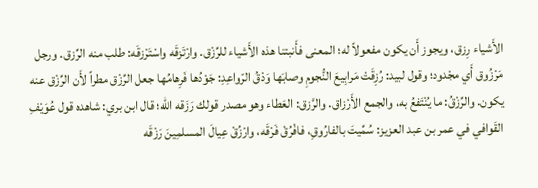الأَشياء رِزق، ويجوز أَن يكون مفعولاً له؛ المعنى فأَنبتنا هذه الأَشياء للرِّزْق. وارْتَزقَه واسْتَرْزقَه: طلب منه الرِّزق. ورجل مَرْزُوق أَي مجْدود؛ وقول لبيد: رُزِقَتْ مَرابِيعَ النُّجومِ وصابَها وَدْقُ الرّواعِدِ: جَوْدُها فَرِهامُها جعل الرِّزْق مطراً لأَن الرِّزْق عنه يكون. والرِّزْقُ: ما يُنْتَفعُ به، والجمع الأَرْزاق. والرَّزق: العَطاء وهو مصدر قولك رَزَقه الله؛ قال ابن بري: شاهده قول عُوَيْفِ القَوافي في عمر بن عبد العزيز: سُمِّيتَ بالفارُوقِ، فافْرُقْ فَرْقَه، وارْزُقْ عِيالَ المسلمِينَ رَزْقَه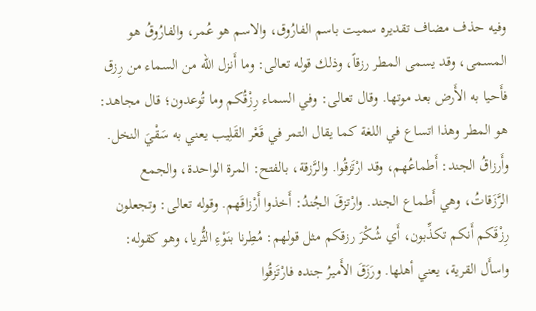وفيه حذف مضاف تقديره سميت باسم الفارُوق، والاسم هو عُمر، والفارُوقُ هو المسمى، وقد يسمى المطر رزقاً، وذلك قوله تعالى: وما أَنزل الله من السماء من رِزق فأَحيا به الأَرض بعد موتها. وقال تعالى: وفي السماء رِزْقُكم وما تُوعدون؛ قال مجاهد: هو المطر وهذا اتساع في اللغة كما يقال التمر في قَعْر القَلِيب يعني به سَقْيَ النخل. وأَرزاقُ الجند: أَطماعُهم، وقد ارْتَزقُوا. والرَّزقة، بالفتح: المرة الواحدة، والجمع الرَّزَقاتُ، وهي أَطماع الجند. وارْتزقَ الجُندُ: أَخذوا أَرْزاقَهم. وقوله تعالى: وتجعلون رِزْقَكم أَنكم تكذِّبون، أَي شُكْرَ رزقكم مثل قولهم: مُطِرنا بنَوْءِ الثُّريا، وهو كقوله: واسأَل القرية، يعني أهلها. ورَزَقَ الأَميرُ جنده فارْتَزقُوا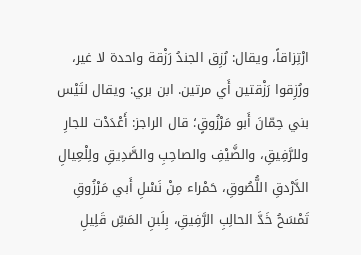ارْتِزاقاً، ويقال: رُزِق الجندُ رَزْقة واحدة لا غير، ورُزِقوا رَزْقتين أَي مرتين. ابن بري: ويقال لتَيْس بني حِمّانَ أَبو مَرْزُوقٍ؛ قال الراجز: أَعْدَدْت للجارِ وللرَّفِيقِ، والضَّيْفِ والصاحِبِ والصَّدِيقِ ولِلْعِيالِ الدَّرْدقِ اللُّصُوقِ، حَمْراء مِنْ نَسْلِ أَبي مَرْزُوقِ تَمْسَحُ خَدَّ الحالِبِ الرَّفِيقِ، بِلَبنِ المَسِّ قَلِيلِ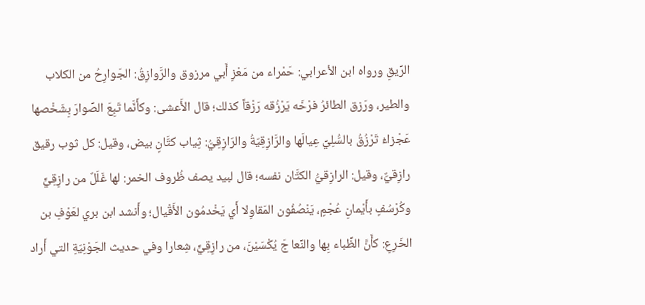الرِّيقِ ورواه ابن الأعرابي: حَمْراء من مَعْزِ أَبي مرزوق والرَّوازِقُ: الجَوارِحُ من الكلاب والطير، ورَزق الطائرُ فرْخَه يَرْزُقه رَزْقاً كذلك؛ قال الأَعشى: وكأَنَّما تَبِعَ الصِّوارَ بِشَخْصها عَجْزاءُ تَرْزُقُ بالسُّلِيِّ عِيالَها والرَّازِقِيّةُ والرّازِقِيُّ: ثِياب كتَّانٍ بيض، وقيل: كل ثوب رقيق رازِقيٌّ، وقيل: الرازِقيُّ الكتَّان نفسه؛ قال لبيد يصف ظُروف الخمر: لها غَلَلٌ من رازِقِيٍّ وكُرْسُفٍ بأَيْمانِ عُجْمٍ، يَنْصُفُون المَقاوِلا أَي يَخْدمُون الأَقْيال؛ وأَنشد ابن بري لعَوْفِ بن الخَرِعِ: كأَنَّ الظِّباء بِها والنِّعا جَ يُكْسَيْنَ، من رازِقِيٍّ، شِعارا وفي حديث الجَوْنِيّةِ التي أَراد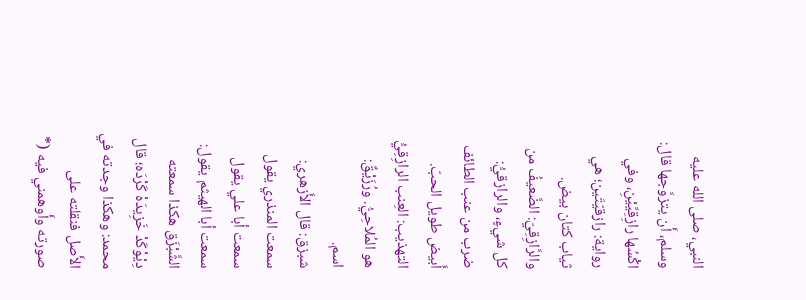النبي، صلى الله عليه وسلم، أَن يتزوَّجها قال: اكْسُها رازِقِيَّيْنِ، وفي رواية: رازقيّتَين؛ هي ثياب كتان بيض. والرَّازِقِيّ: الضَّعيفُ من كل شيءٍ، والرازقيُّ: ضرب من عنب الطائف أَبيض طويل الحبّ. التهذيب: العِنب الرازِقِيُّ هو المُلاحِيُّ. ورُزَيْقٌ: اسم.
شبزق: قال الأَزهري: سمعت المنذري يقول سمعت أبا علي يقول سمعت أبا الهيثم يقول: الشَّبْزَق هكذا سمعته دِيْوْكَدْ خَزِيدَهْ كَرْدَه؛ قال محمد: وهكذا وجدته في الأَصل فنقلته على صورته وأَوهمني فيه (*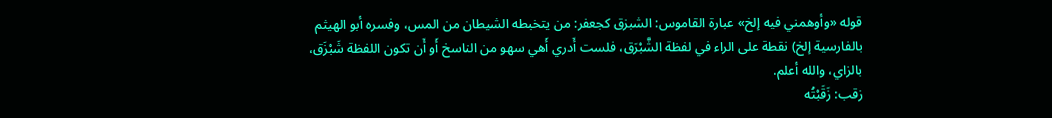قوله «وأوهمني فيه إلخ» عبارة القاموس: الشبزق كجعفر: من يتخبطه الشيطان من المس، وفسره أبو الهيثم بالفارسية إلخ) نقطة على الراء في لفظة الشَّبْرَق، فلست أَدري أَهي سهو من الناسخ أَو أَن تكون اللفظة شَبْزَق، بالزاي، والله أعلم.
زقب: زَقَبْتُه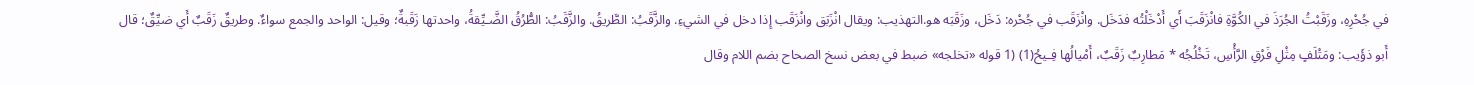في جُحْرِهِ، وزَقَبْتُ الجُرَذَ في الكُوَّةِ فانْزَقَبَ أَي أَدْخَلْتُه فدَخَل. وانْزَقَب في جُحْره: دَخَل، وزَقَبَه هو.التهذيب: ويقال انْزَبَق وانْزَقَب إِذا دخل في الشيءِ. والزَّقَبُ: الطَّريقُ. والزَّقَبُ: الطُّرُقُ الضَّـيِّقةُ، واحدتها زَقَبةٌ؛ وقيل: الواحد والجمع سواءٌ. وطريقٌ زَقَبٌ أَي ضيِّقٌ؛ قال أَبو ذؤَيب: ومَتْلَفٍ مِثْلِ فَرْقِ الرَّأْسِ، تَخْلُجُه * مَطارِبٌ زَقَبٌ، أَمْيالُها فِـيحُ(1) (1 قوله «تخلجه» ضبط في بعض نسخ الصحاح بضم اللام وقال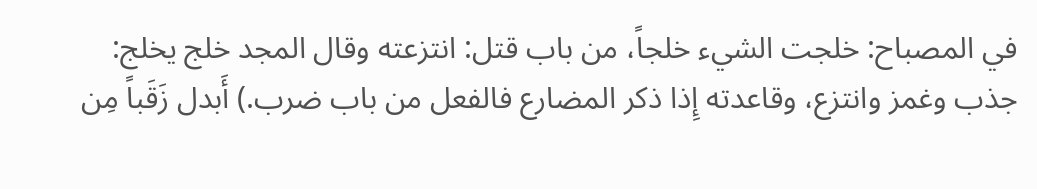في المصباح: خلجت الشيء خلجاً، من باب قتل: انتزعته وقال المجد خلج يخلج: جذب وغمز وانتزع، وقاعدته إِذا ذكر المضارع فالفعل من باب ضرب.) أَبدل زَقَباً مِن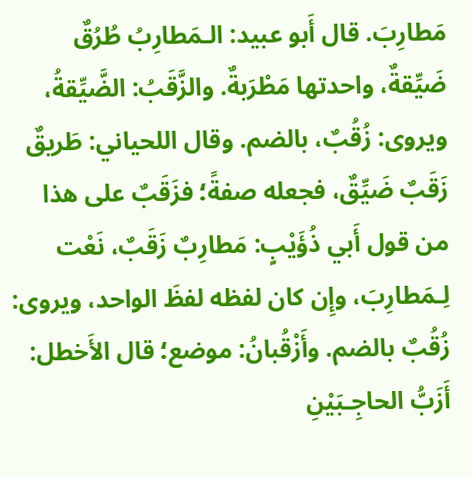مَطارِبَ. قال أَبو عبيد: الـمَطارِبُ طُرُقٌ ضَيِّقةٌ، واحدتها مَطْرَبةٌ. والزَّقَبُ: الضَّيِّقةُ، ويروى: زُقُبٌ، بالضم. وقال اللحياني: طَريقٌ زَقَبٌ ضَيِّقٌ، فجعله صفةً؛ فزَقَبٌ على هذا من قول أَبي ذُؤَيْبٍ: مَطارِبٌ زَقَبٌ، نَعْت لِـمَطارِبَ، وإِن كان لفظه لفظَ الواحد، ويروى: زُقُبٌ بالضم. وأَزْقُبانُ: موضع؛ قال الأَخطل: أَزَبُّ الحاجِـبَيْنِ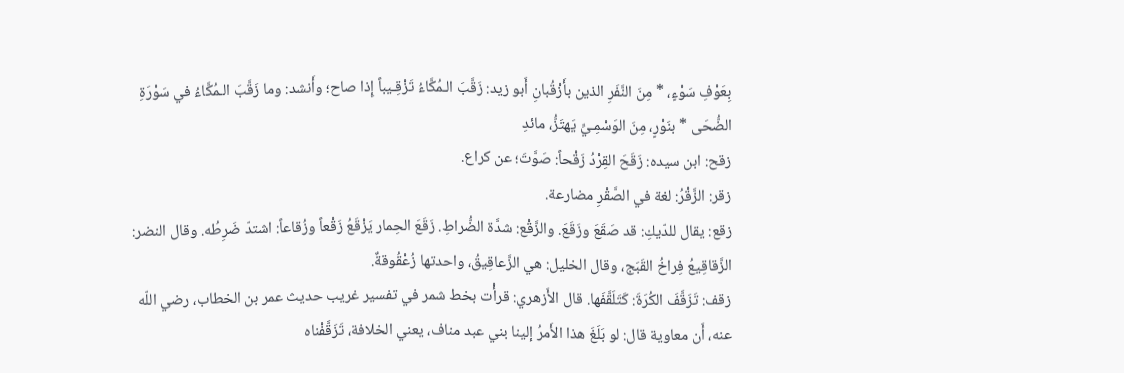بِعَوْفِ سَوْءٍ، * مِنَ النَّفَرِ الذين بأَزْقُبانِ أَبو زيد: زَقَّبَ الـمُكَّاءُ تَزْقِـيباً إِذا صاح؛ وأَنشد: وما زَقَّبَ الـمُكَّاءُ في سَوْرَةِ الضُّحَى * بنَوْرٍ، مِنَ الوَسْمِـيِّ يَهتَزُّ، مائدِ
زقح: ابن سيده: زَقَحَ القِرْدُ زَقْحاً: صَوَّتَ؛ عن كراع.
زقر: الزَّقْرُ: لغة في الصَّقْرِ مضارعة.
زقع: يقال للدّيكِ: قد صَقَعَ وزَقَعَ. والزَّقْع: شدَّة الضُّراطِ. زَقَعَ الحِمار يَزْقَعُ زَقْعاً وزُقاعاً: اشتدّ ضَرِطُه. وقال النضر: الزَّقاقِيعُ فِراخُ القَبَج، وقال الخليل: هي الزَّعاقِيقُ، واحدتها زُعْقُوقةٌ.
زقف: تَزَقَّفَ الكُرَةَ: كَتَلَقَّفَها. قال الأَزهري: قرأْت بخط شمر في تفسير غريب حديث عمر بن الخطاب، رضي اللّه عنه، أَن معاوية قال: لو بَلَغَ هذا الأَمرُ إلينا بني عبد مناف، يعني الخلافة، تَزَقَّفْناه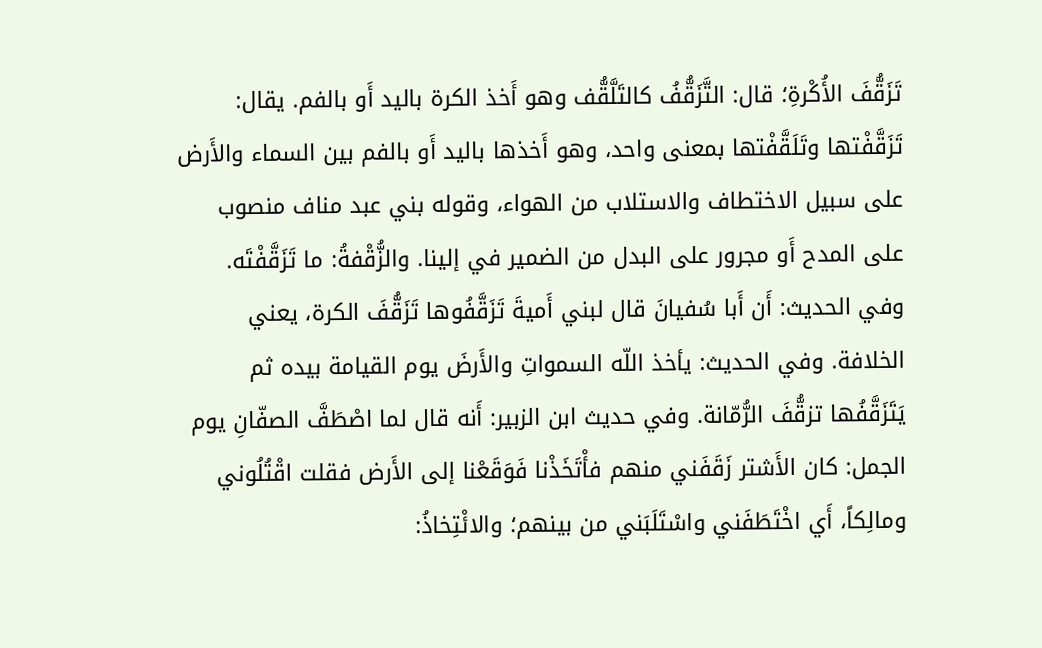تَزَقُّفَ الأُكْرةِ؛ قال: التَّزَقُّفُ كالتَلَّقُّف وهو أَخذ الكرة باليد أَو بالفم. يقال: تَزَقَّفْتها وتَلَقَّفْتها بمعنى واحد، وهو أَخذها باليد أَو بالفم بين السماء والأَرض على سبيل الاختطاف والاستلاب من الهواء، وقوله بني عبد مناف منصوب على المدح أَو مجرور على البدل من الضمير في إلينا. والزُّقْفةُ: ما تَزَقَّفْتَه. وفي الحديث: أَن أَبا سُفيانَ قال لبني أَميةَ تَزَقَّفُوها تَزَقُّفَ الكرة، يعني الخلافة. وفي الحديث: يأخذ اللّه السمواتِ والأَرضَ يوم القيامة بيده ثم يَتَزَقَّفُها تزقُّفَ الرُّمّانة. وفي حديث ابن الزبير: أَنه قال لما اصْطَفَّ الصفّانِ يوم الجمل: كان الأَشتر زَقَفَني منهم فأْتَخَذْنا فَوَقَعْنا إلى الأَرض فقلت اقْتُلُوني ومالِكاً، أَي اخْتَطَفَني واسْتَلَبَني من بينهم؛ والائْتِخاذُ: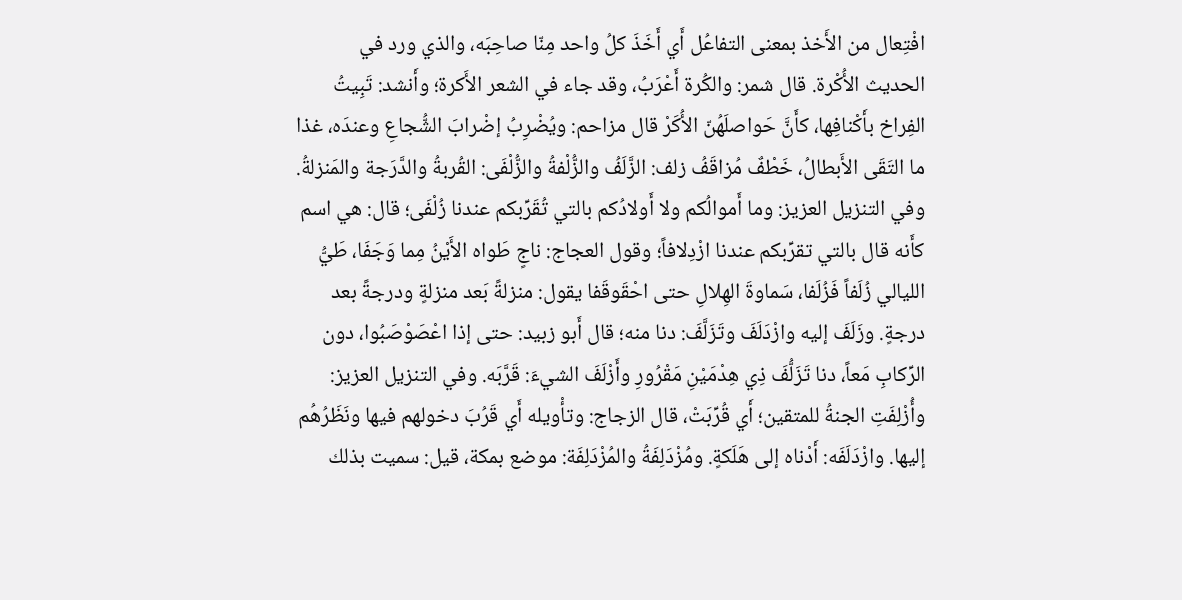افْتِعال من الأَخذ بمعنى التفاعُل أَي أَخَذَ كلُ واحد مِنّا صاحِبَه، والذي ورد في الحديث الأُكْرة. قال شمر: والكُرة أَعْرَبُ، وقد جاء في الشعر الأَكرة؛ وأَنشد: تَبِيتُ الفِراخ بأَكْنافِها، كأَنَّ حَواصلَهُنّ الأُكَرْ قال مزاحم: ويُضْرِبُ إضْرابَ الشُّجاعِ وعندَه، غذا ما التَقَى الأَبطالُ، خَطْفٌ مُزاقَفُ زلف: الزَّلَفُ والزُّلْفةُ والزُّلْفَى: القُربةُ والدَّرَجة والمَنزلةُ. وفي التنزيل العزيز: وما أَموالُكم ولا أَولادُكم بالتي تُقَرِّبكم عندنا زُلْفَى؛ قال: هي اسم كأَنه قال بالتي تقرِّبكم عندنا ازْدِلافاً؛ وقول العجاج: ناجٍ طَواه الأَيْنُ مِما وَجَفَا، طَيُّ الليالي زُلَفاً فَزُلَفا، سَماوةَ الهِلالِ حتى احْقَوقَفا يقول: منزلةً بَعد منزلةٍ ودرجةً بعد درجةٍ. وزَلَفَ إليه وازْدَلَفَ وتَزَلَّفَ: دنا منه؛ قال أَبو زبيد: حتى إذا اعْصَوْصَبُوا، دون الرِّكابِ مَعاً، دنا تَزَلُّفَ ذِي هِدْمَيْنِ مَقْرُورِ وأَزْلَفَ الشيءَ: قَرَّبَه. وفي التنزيل العزيز: وأُزْلِفَتِ الجنةُ للمتقين؛ أَي قُرِّبَتْ، قال الزجاج: وتأْويله أَي قَرُبَ دخولهم فيها ونَظَرُهُم إليها. وازْدَلَفَه: أَدْناه إلى هَلَكةٍ. ومُزْدَلِفَةُ والمُزْدَلِفَة: موضع بمكة، قيل: سميت بذلك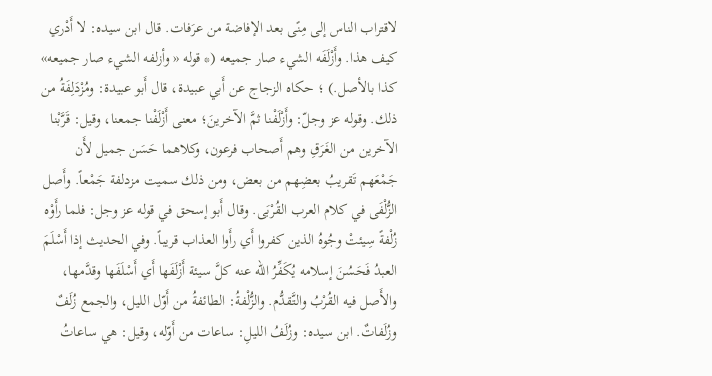لاقتراب الناس إلى مِنًى بعد الإفاضة من عرَفات. قال ابن سيده: لا أَدْري كيف هذا. وأَزْلَفَه الشيء صار جميعه (* قوله « وأزلفه الشيء صار جميعه» كذا بالأصل.) ؛ حكاه الزجاج عن أَبي عبيدة، قال أَبو عبيدة: ومُزْدَلِفَةُ من ذلك. وقوله عز وجلّ: وأَزْلَفْنا ثمَّ الآخرينَ؛ معنى أَزْلَفْنا جمعنا، وقيل: قَرَّبْنا الآخرين من الغَرَقِ وهم أَصحاب فرعون، وكلاهما حَسَن جميل لأَن جَمْعَهم تَقريبُ بعضِهم من بعض، ومن ذلك سميت مزدلفة جَمْعاً. وأَصل الزُّلْفَى في كلام العرب القُرْبَى. وقال أَبو إسحق في قوله عز وجل: فلما رأَوْه زُلْفةً سِيئتْ وجُوهُ الذين كفروا أَي رأَوا العذاب قريباً. وفي الحديث إذا أَسْلَمَ العبدُ فَحَسُنَ إسلامه يُكَفِّرُ اللّه عنه كلَّ سيئة أَزْلَفَها أَي أَسْلَفَها وقدَّمها، والأَصل فيه القُرْبُ والتَّقدُّم. والزُّلْفةُ: الطائفةُ من أَوّل الليل، والجمع زُلَفٌ وزُلَفاتٌ. ابن سيده: وزُلَفُ الليلِ: ساعات من أَوّله، وقيل: هي ساعاتُ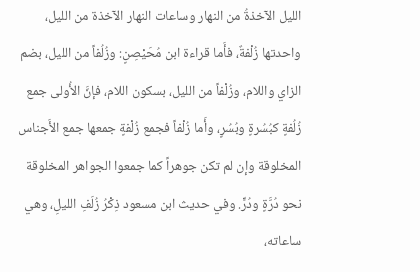الليل الآخذةُ من النهار وساعات النهار الآخذة من الليل، واحدتها زُلْفةٌ، فأَما قراءة ابن مُحَيْصِنٍ: وزُلُفاً من الليل، بضم الزاي واللام، وزُلْفاً من الليل، بسكون اللام، فإنَّ الأُولى جمع زُلُفةٍ كبُسُرةٍ وبُسُرٍ، وأَما زُلْفاً فجمع زُلْفةٍ جمعها جمع الأَجناس المخلوقة وإن لم تكن جوهراً كما جمعوا الجواهر المخلوقة نحو دُرَّةٍ ودُرٍّ. وفي حديث ابن مسعود ذِكْرُ زُلَفِ الليلِ، وهي ساعاته،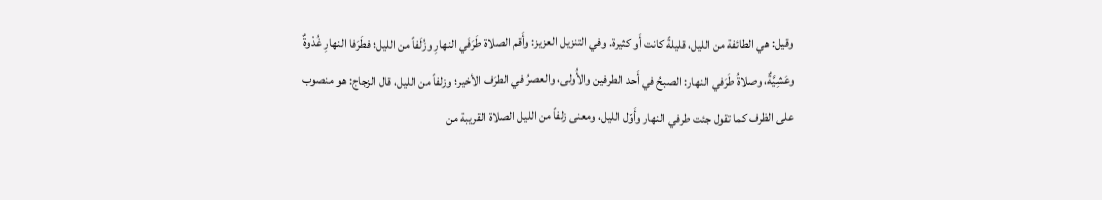وقيل: هي الطائفة من الليل، قليلةً كانت أَو كثيرة. وفي التنزيل العزيز: وأَقم الصلاة طَرَفَي النهارِ وزُلَفاً من الليل؛ فطَرَفا النهارِ غُدْوةٌ وعَشِيَّةٌ، وصلاةُ طَرَفي النهار: الصبحُ في أَحد الطرفين والأُولى، والعصرُ في الطرَف الأخير؛ وزلفاً من الليل، قال الزجاج: هو منصوب على الظرف كما تقول جئت طرفي النهار وأَوّل الليل، ومعنى زلفاً من الليل الصلاة القريبة من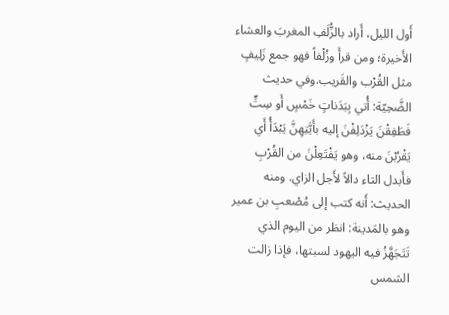أَول الليل، أَراد بالزُّلَفِ المغربَ والعشاء الأَخيرة؛ ومن قرأَ وزُلْفاً فهو جمع زَلِيفٍ مثل القُرْب والقَريب.وفي حديث الضَّحِيّة: أُتي بِبَدَناتٍ خَمْسٍ أَو سِتٍّ فَطَفِقْنَ يَزْدَلِفْنَ إليه بأَيَّتِهِنَّ يَبْدَأُ أَي يَقْرُبْنَ منه، وهو يَفْتَعِلْنَ من القُرْبِ فأَبدل التاء دالاً لأَجل الزاي. ومنه الحديث: أَنه كتب إلى مُصْعبِ بن عمير وهو بالمَدينة: انظر من اليوم الذي تَتَجَهَّزُ فيه اليهود لسبتها، فإذا زالت الشمس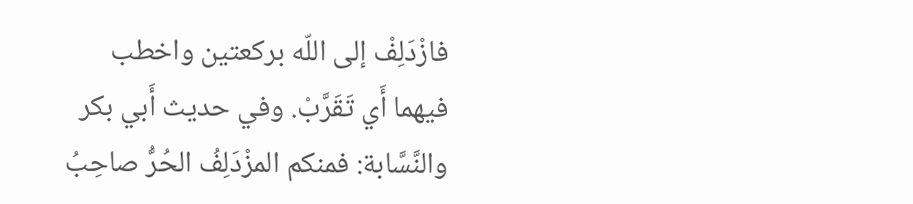فازْدَلِفْ إلى اللّه بركعتين واخطب فيهما أَي تَقَرَّبْ. وفي حديث أَبي بكر والنَّسَّابة: فمنكم المزْدَلِفُ الحُرُّ صاحِبُ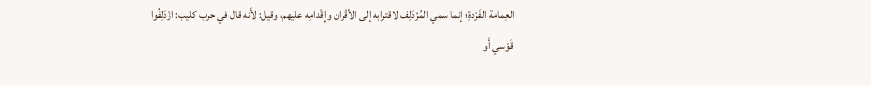العِمامة الفَرْدةِ؛ إنما سمي المُزْدَلِف لاقترابه إلى الأقْران وإِقْدامِه عليهم، وقيل: لأَنه قال في حرب كليب: ازْدَلِفُوا قَوْسي أَو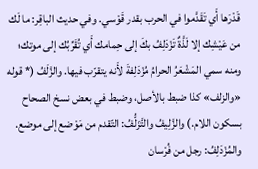قَدْرَها أَي تَقَدَّموا في الحرب بقدر قَوْسي. وفي حديث الباقِر: ما لَك من عَيْشِك إلا لَذَّةٌ تَزْدَلِفُ بكَ إلى حِمامك أَي تُقَرِّبُك إلى موتك؛ ومنه سمي المَشْعَرُ الحرامُ مُزْدَلِفةَ لأَنه يتقرّب فيها. والزَّلَفُ (* قوله «والزلف» كذا ضبط بالأصل، وضبط في بعض نسخ الصحاح بسكون اللام.) والزَّلِيفُ والتَّزَلُّفُ: التّقدم من مَوْضع إلى موضع. والمُزْدَلِفُ: رجل من فُرْسان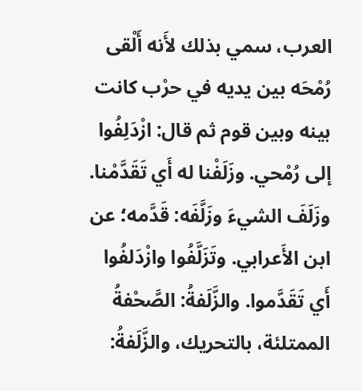العرب، سمي بذلك لأَنه أَلْقى رُمْحَه بين يديه في حرْب كانت بينه وبين قوم ثم قال: ازْدَلِفُوا إلى رُمْحي. وزَلَفْنا له أَي تَقَدَّمْنا. وزَلَفَ الشيءَ وزَلَّفَه: قَدَّمه؛ عن ابن الأَعرابي. وتَزَلَّفُوا وازْدَلفُوا أَي تَقَدَّموا. والزَّلَفةُ: الصَّحْفةُ الممتلئة، بالتحريك، والزَّلَفةُ: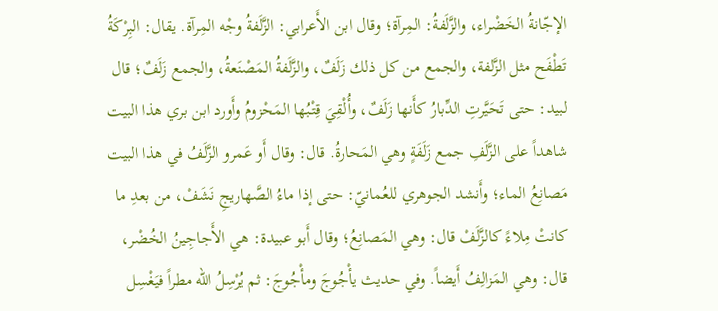الإجّانةُ الخَضْراء، والزَّلَفةُ: المِرآة؛ وقال ابن الأَعرابي: الزَّلَفةُ وجْه المِرآة. يقال: البِرْكَةُ تَطْفَح مثل الزَّلفة، والجمع من كل ذلك زَلَفٌ، والزَّلَفةُ المَصْنَعةُ، والجمع زَلَفٌ؛ قال لبيد: حتى تَحَيَّرتِ الدِّبارُ كأَنها زَلَفٌ، وأُلْقِيَ قِتْبُها المَحْزومُ وأَورد ابن بري هذا البيت شاهداً على الزَّلَفِ جمع زَلَفَةٍ وهي المَحارةُ. قال: وقال أَو عَمرو الزَّلَفُ في هذا البيت مَصانِعُ الماء؛ وأَنشد الجوهري للعُمانيّ: حتى إذا ماءُ الصَّهاريجِ نَشَفْ، من بعدِ ما كانتْ مِلاءً كالزَّلَفْ قال: وهي المَصانِعُ؛ وقال أَبو عبيدة: هي الأَجاجِينُ الخُضْر، قال: وهي المَزالِفُ أَيضاً. وفي حديث يأْجُوجَ ومأْجُوجَ: ثم يُرْسِلُ اللّه مطراً فيَغْسِل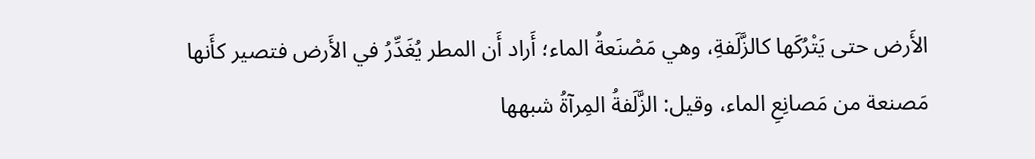الأَرض حتى يَتْرُكَها كالزَّلَفةِ، وهي مَصْنَعةُ الماء؛ أَراد أَن المطر يُغَدِّرُ في الأَرض فتصير كأَنها مَصنعة من مَصانِعِ الماء، وقيل: الزَّلَفةُ المِرآةُ شبهها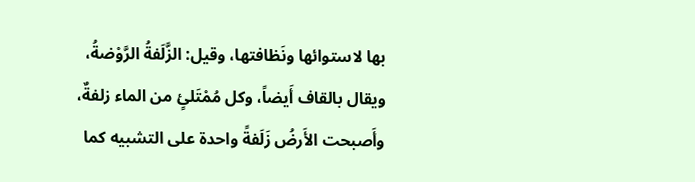بها لاستوائها ونَظافتها، وقيل: الزَّلَفةُ الرَّوْضةُ، ويقال بالقاف أَيضاً، وكل مُمْتَلئٍ من الماء زلفةٌ، وأَصبحت الأَرضُ زَلَفةً واحدة على التشبيه كما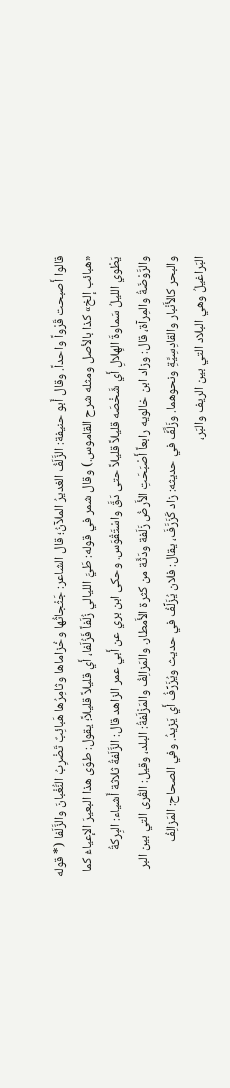قالوا أَصبحت قَرْواً واحداً. وقال أَبو حنيفة: الزَّلَفُ الغديرُ الملآنُ؛ قال الشاعر: جَثْجاثُها وخُزاماها وثامِرُها هَبائِبٌ تَضْرِبُ النُّغْبانَ والزَّلَفا (* قوله «هبائب إلخ» كذا بالأصل ومثله شرح القاموس.) وقال شمر في قوله: طَيَّ الليالي زُلَفاً فَزُلَفا، أَي قليلاً قليلاً؛ يقول: طوَى هذا البعيرَ الإعياءُ كما يَطْوي الليلُ سَماوةَ الهِلالِ أَي شَّخْصَه قليلاً قليلاً حتى دَقَّ واسْتَقْوَس. وحكى ابن بري عن أَبي عمر الزاهد قال: الزَّلَفةُ ثلاثة أَشياء: البِركةُ والرَّوْضَةُ والمِرآة، قال: وزاد ابن خالويه رابعاً أَصْبَحَتِ الأَرضُ زَلَفة ودَثَّة من كثرة الأَمطار. والمَزالِفُ والمَزْلَفةُ: البلد، وقيل: القُرى التي بين البر والبحر كالأَنْبار والقادِسِيَّةِ ونحوهما. وزَلَّفَّ في حديثه: زاد كَزَرَّفَ، يقال: فلان يُزَلِّفُ في حديث ويُزَرِّفُ أَي يَزيدُ. وفي الصحاح: المَزالِفُ البَراغيلُ وهي البلاد التي بين الريف والبَر،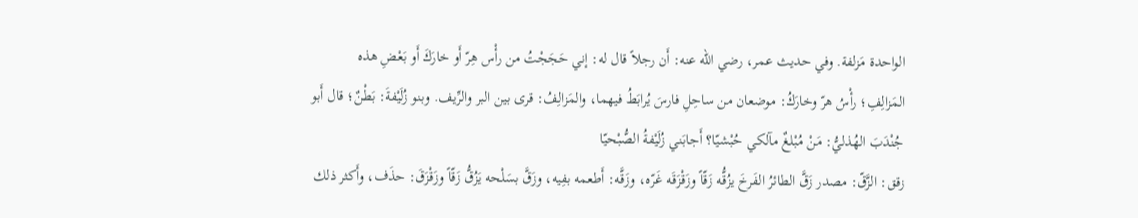الواحدة مَزلفة. وفي حديث عمر، رضي اللّه عنه: أَن رجلاً قال له: إني حَجَجْتُ من رأْس هِرّ أَو خارَكَ أَو بَعْضِ هذه المَزالِفِ؛ رأْسُ هرّ وخارَكُ: موضعان من ساحِلِ فارسَ يُرابَطُ فيهما، والمَزالِفُ: قرى بين البر والرِّيف. وبنو زُلَيْفةَ: بَطْنٌ؛ قال أَبو جُنْدَبَ الهُذليُّ: مَنْ مُبْلغٌ مآلكي حُبْشيّا؟ أَجابَني زُلَيْفةُ الصُّبْحيّا
زقق: الزَّقّ: مصدر زَقَّ الطائرُ الفَرخَ يزُقُّه زَقّاً وزَقْزَقَه غَرّه، وزَقَّه: أَطعمه بفِيه، وزَقَّ بسَلْحه يَزُقُّ زَقّاً وزَقْزَقَ: حذَف، وأَكثر ذلك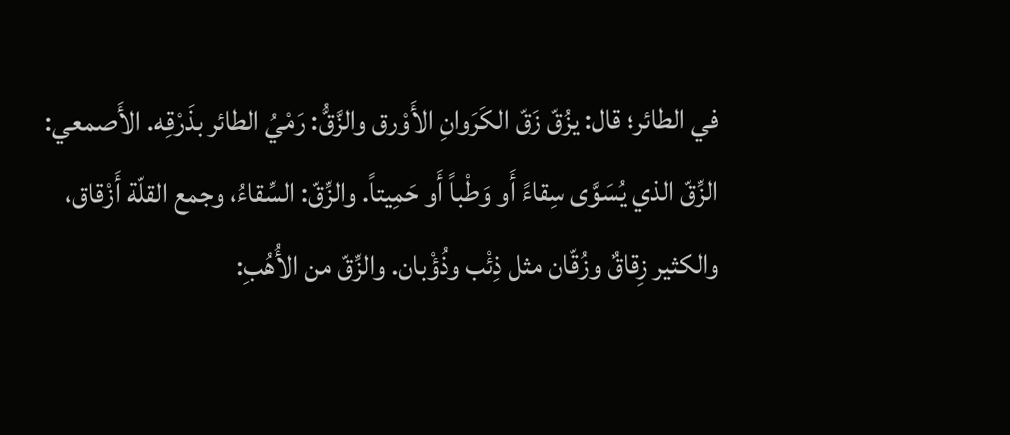في الطائر؛ قال: يزُقّ زَقّ الكَرَوانِ الأَوْرق والزَّقُّ: رَمْيُ الطائر بذَرْقِه. الأَصمعي: الزِّقّ الذي يُسَوَّى سِقاءً أَو وَطْباً أَو حَمِيتاً. والزِّقّ: السِّقاءُ، وجمع القلّة أَزْقاق، والكثير زِقاقٌ وزُقّان مثل ذِئْب وذُؤْبان. والزِّقّ من الأُهُبِ: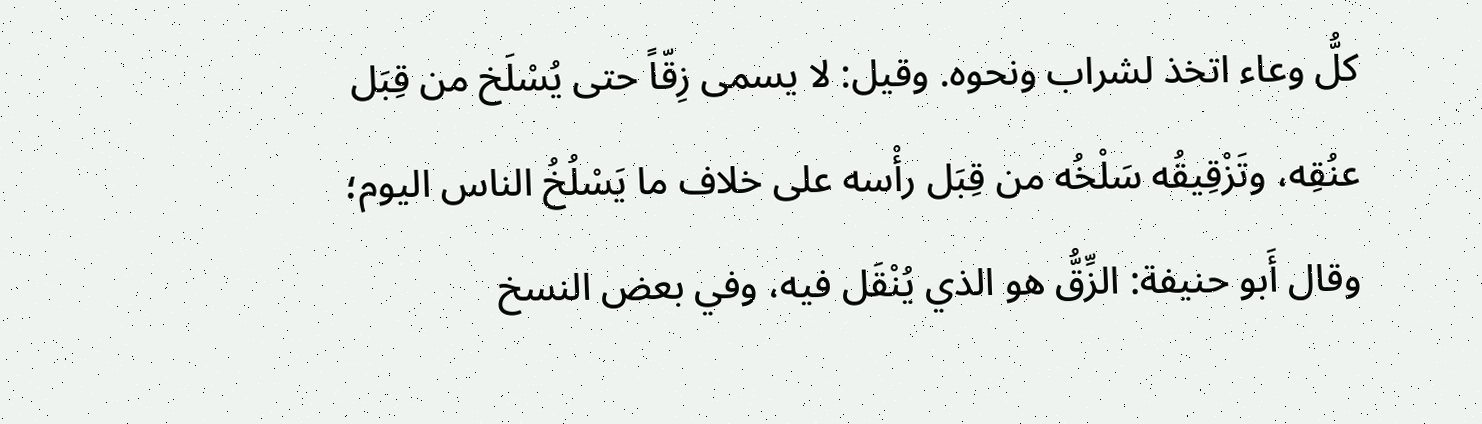كلُّ وعاء اتخذ لشراب ونحوه. وقيل: لا يسمى زِقّاً حتى يُسْلَخ من قِبَل عنُقِه، وتَزْقِيقُه سَلْخُه من قِبَل رأْسه على خلاف ما يَسْلُخُ الناس اليوم؛ وقال أَبو حنيفة: الزِّقُّ هو الذي يُنْقَل فيه، وفي بعض النسخ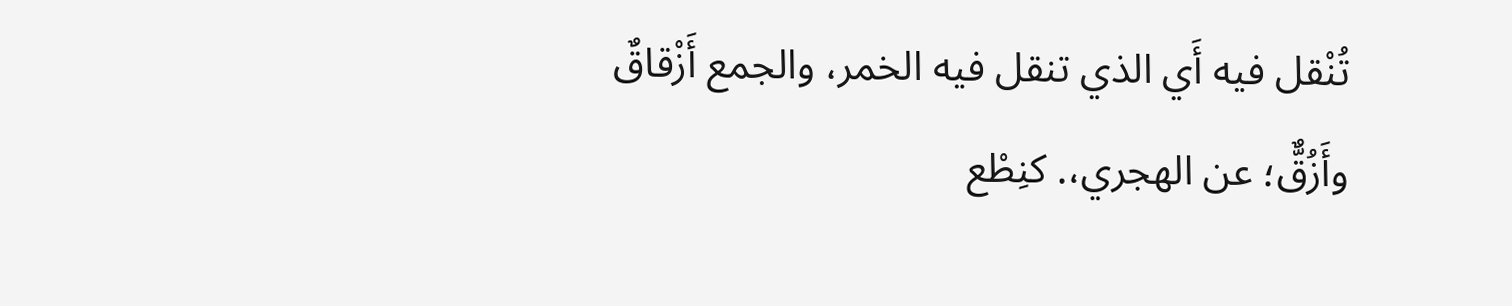تُنْقل فيه أَي الذي تنقل فيه الخمر، والجمع أَزْقاقٌ وأَزُقٌّ؛ عن الهجري،. كنِطْع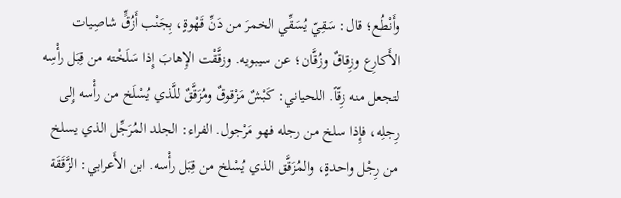وأَنْطُع؛ قال: سَقِيّ يُسَقِّي الخمرَ من دَنِّ قَهْوةٍ، بِجَنْب أَزُقٍّ شاصِيات الأَكارِع وزِقاقٌ وزُقَّان؛ عن سيبويه. وزقَّقْت الإِهابَ إِذا سَلَخْته من قِبَل رأْسِه لتجعل منه زِقّاً. اللحياني: كَبْشٌ مَزْقوقٌ ومُزَقَّقٌ للَّذي يُسْلَخ من رأْسه إِلى رِجلِه، فإِذا سلخ من رجله فهو مَرْجول. الفراء: الجلد المُرَجِّل الذي يسلخ من رِجْل واحدةٍ، والمُزَقَّق الذي يُسْلخ من قِبَل رأْسه. ابن الأَعرابي: الزَّقَقَة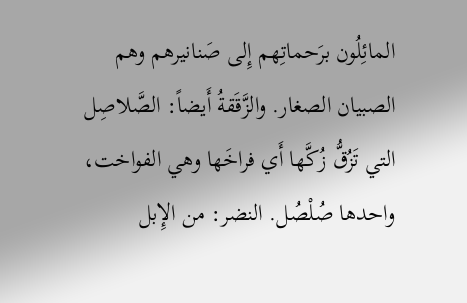المائِلُون برَحماتِهم إِلى صَنانيرهم وهم الصبيان الصغار. والزَّقَقةُ أَيضاً: الصَّلاصِل التي تَزُقُّ زُكَّها أَي فراخَها وهي الفواخت، واحدها صُلْصُل. النضر: من الإِبل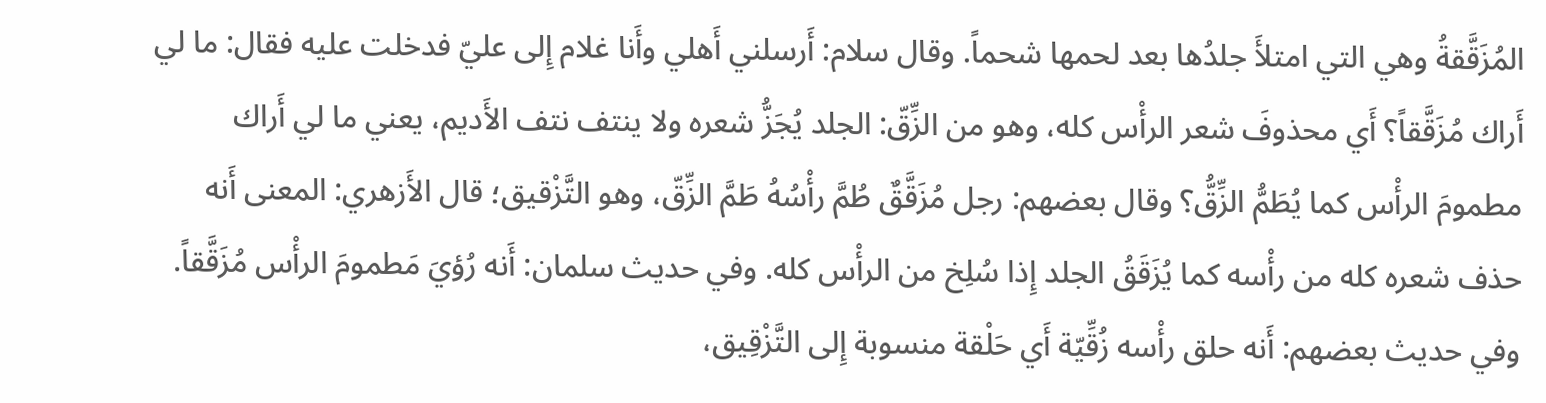المُزَقَّقةُ وهي التي امتلأَ جلدُها بعد لحمها شحماً. وقال سلام: أَرسلني أَهلي وأَنا غلام إِلى عليّ فدخلت عليه فقال: ما لي أَراك مُزَقَّقاً؟ أَي محذوفَ شعر الرأْس كله، وهو من الزِّقّ: الجلد يُجَزُّ شعره ولا ينتف نتف الأَديم، يعني ما لي أَراك مطمومَ الرأْس كما يُطَمُّ الزِّقُّ؟ وقال بعضهم: رجل مُزَقَّقٌ طُمَّ رأْسُهُ طَمَّ الزِّقّ، وهو التَّزْقيق؛ قال الأَزهري: المعنى أَنه حذف شعره كله من رأْسه كما يُزَقَقُ الجلد إِذا سُلِخ من الرأْس كله. وفي حديث سلمان: أَنه رُؤيَ مَطمومَ الرأْس مُزَقَّقاً. وفي حديث بعضهم: أَنه حلق رأْسه زُقِّيّة أَي حَلْقة منسوبة إِلى التَّزْقِيق،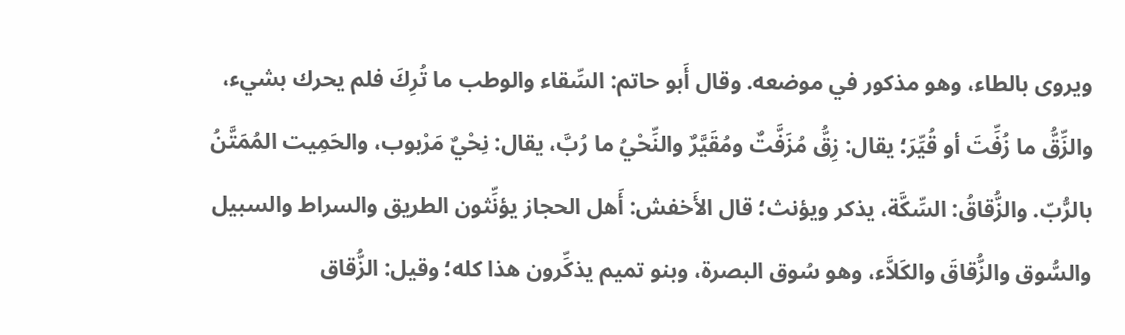ويروى بالطاء، وهو مذكور في موضعه. وقال أَبو حاتم: السِّقاء والوطب ما تُرِكَ فلم يحرك بشيء، والزِّقُّ ما زُفِّتَ أو قُيِّرَ؛ يقال: زِقُّ مُزَفَّتٌ ومُقَيَّرٌ والنِّحْيُ ما رُبَّ، يقال: نِحْيٌ مَرْبوب، والحَمِيت المُمَتَّنُ بالرُّبّ. والزُّقاقُ: السِّكَّة، يذكر ويؤنث؛ قال الأَخفش: أَهل الحجاز يؤنِّثون الطريق والسراط والسبيل والسُّوق والزُّقاقَ والكَلاَّء، وهو سُوق البصرة، وبنو تميم يذكِّرون هذا كله؛ وقيل: الزُّقاق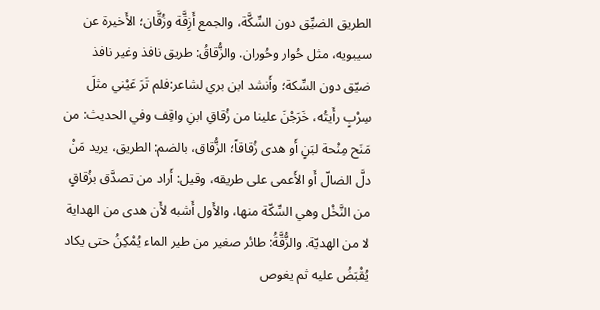الطريق الضيِّق دون السِّكَّة، والجمع أَزِقَّة وزُقَّان؛ الأَخيرة عن سيبويه، مثل حُوار وحُوران. والزُّقاقُ: طريق نافذ وغير نافذ ضيّق دون السِّكة؛ وأَنشد ابن بري لشاعر:فلم تَرَ عَيْني مثلَ سِرْبٍ رأَيتُه، خَرَجْنَ علينا من زُقاقِ ابنِ واقِف وفي الحديث: من مَنَح مِنْحة لبَنٍ أَو هدى زُقاقاً؛ الزُّقاق، بالضم: الطريق، يريد مَنْ دلَّ الضالّ أَو الأَعمى على طريقه، وقيل: أَراد من تصدَّق بزُقاقٍ من النَّخْل وهي السِّكّة منها، والأَول أَشبه لأَن هدى من الهداية لا من الهديّة. والزُّقَّةُ: طائر صغير من طير الماء يُمْكِنُ حتى يكاد يُقْبَضُ عليه ثم يغوص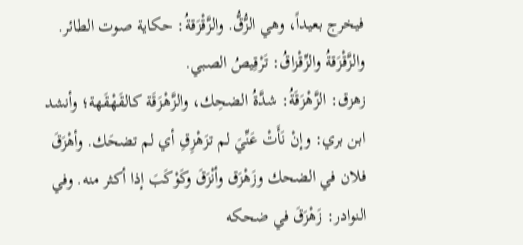فيخرج بعيداً، وهي الزُّقُّ. والزَّقْزَقةُ: حكاية صوت الطائر. والزَّقْزَقةُ والزِّقْزاقُ: تَرْقِيصُ الصبي.
زهزق: الزَّهْزَقَةُ: شدَّةُ الضحِك، والزَّهْزَقَة كالقَهْقَهة؛ وأنشد ابن بري: وإنْ نَأَتْ عَنِّيَ لم تزَهْزِقِ أي لم تضحَك. وأهْزَقَ فلان في الضحك وزَهْزَق وأنْزَقَ وكَوْكَبَ إذا أكثر منه. وفي النوادر: زَهْزَقَ في ضحكه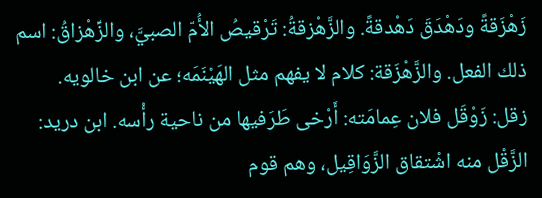زَهْزَقةً ودَهْدَقَ دَهْدقةً. والزَّهْزقةُ: تَرْقيصُ الأُمّ الصبيَّ، والزِّهْزاقُ: اسم ذلك الفعل. والزَّهْزَقة: كلام لا يفهم مثل الهَيْنَمَه؛ عن ابن خالويه.
زقل: زَوْقَل فلان عِمامَته: أَرْخى طَرَفيها من ناحية رأْسه. ابن دريد: الزَّقْل منه اشْتقاق الزَّوَاقِيل، وهم قوم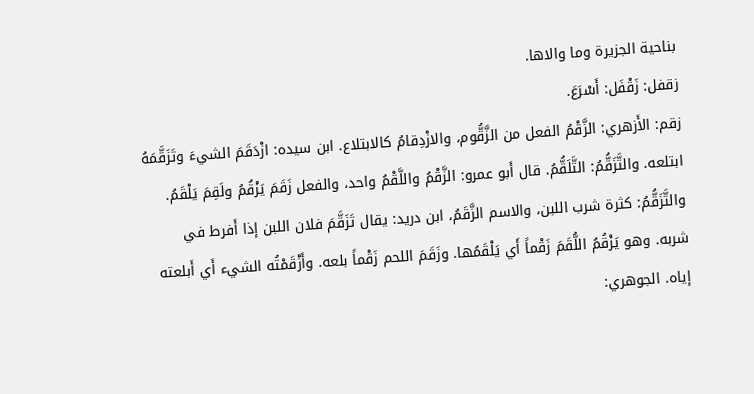بناحية الجزيرة وما والاها.
زقفل: زَقْفَل: أَسْرَعَ.
زقم: الأَزهري: الزَّقْمُ الفعل من الزَّقُّوم، والازْدِقامُ كالابتلاع. ابن سيده: ازْدَقَمَ الشيءَ وتَزَقَّمَهُ ابتلعه. والتَّزَقُّمُ: التَّلَقُّمُ. قال أَبو عمرو: الزَّقْمُ واللَّقْمُ واحد، والفعل زَقَمَ يَزْقُمُ ولَقِمَ يَلْقَمُ. والتَّزَقُّمُ: كثرة شرب اللبن، والاسم الزَّقَمُ، ابن دريد: يقال تَزَقَّمَ فلان اللبن إذا أَفرط في شربه. وهو يَزْقُمُ اللُّقَمَ زَقْماً أَي يَلْقَمُها. وزَقَمَ اللحم زَقْماً بلعه. وأَزْقَمْتُه الشيء أَي أَبلعته إياه. الجوهري: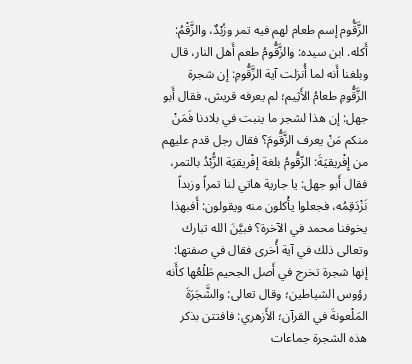الزَّقُّوم إسم طعام لهم فيه تمر وزُبْدٌ، والزَّقْمُ: أَكله. ابن سيده: والزَّقُّومُ طعم أَهل النار، قال وبلغنا أَنه لما أُنزلت آية الزَّقُّومِ: إن شجرة الزَّقُّومِ طعامُ الأَثِيم؛ لم يعرفه قريش، فقال أَبو جهل: إن هذا لشجر ما ينبت في بلادنا فَمَنْ منكم مَنْ يعرف الزَّقُّومَ؟ فقال رجل قدم عليهم من إِفْريقيَةَ: الزّقُّومُ بلغة إفْريقيَة الزُّبْدُ بالتمر، فقال أَبو جهل: يا جارية هاتي لنا تمراً وزبداً نَزْدَقِمُه، فجعلوا يأْكلون منه ويقولون: أَفبهذا يخوفنا محمد في الآخرة؟ فبيَّنَ الله تبارك وتعالى ذلك في آية أُخرى فقال في صفتها: إنها شجرة تخرج في أَصل الجحيم طَلْعُها كأَنه رؤوس الشياطين؛ وقال تعالى: والشَّجَرَةَ المَلْعونةَ في القرآن؛ الأَزهري: فافتتن بذكر هذه الشجرة جماعات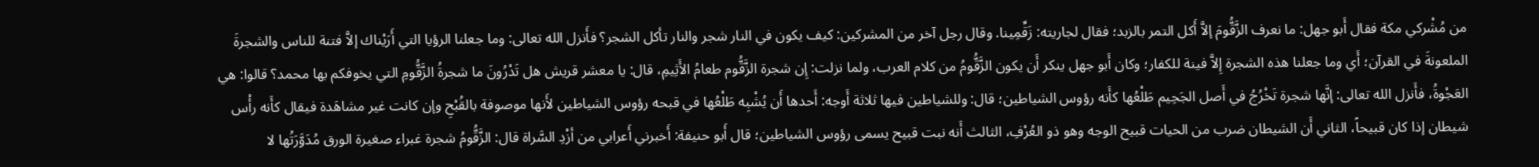من مُشْركي مكة فقال أَبو جهل: ما نعرف الزَّقُّومَ إلاَّ أَكل التمر بالزبد؛ فقال لجاريته: زَقِّمِينا. وقال رجل آخر من المشركين: كيف يكون في النار شجر والنار تأكل الشجر؟ فأَنزل الله تعالى: وما جعلنا الرؤيا التي أَرَيْناك إلاَّ فتنة للناس والشجرةَ الملعونةَ في القرآن؛ أَي وما جعلنا هذه الشجرة إِلاَّ فينة للكفار؛ وكان أَبو جهل ينكر أَن يكون الزَّقُّومُ من كلام العرب، ولما نزلت: إِن شجرة الزَّقُّوم طعامُ الأَثِيمِ، قال: يا معشر قريش هل تَدْرُونَ ما شجرةُ الزَّقُّومِ التي يخوفكم بها محمد؟ قالوا: هي العَجْوةُ، فأَنزل الله تعالى: إنَّها شجرة تَخْرُجُ في أَصل الجَحِيم طَلْعُها كأَنه رؤوس الشياطين؛ قال: وللشياطين فيها ثلاثة أَوجه: أَحدها أَن يُشْبِه طَلْعُها في قبحه رؤوس الشياطين لأَنها موصوفة بالقُبْحِ وإن كانت غير مشاهَدة فيقال كأَنه رأْس شيطان إذا كان قبيحاً، الثاني أَن الشيطان ضرب من الحيات قبيح الوجه وهو ذو العُرْفِ، الثالث أَنه نبت قبيح يسمى رؤوس الشياطين؛ قال أَبو حنيفة: أَخبرني أَعرابي من أزْدِ السَّراة قال: الزَّقُّومُ شجرة غبراء صغيرة الورق مُدَوَّرَتُها لا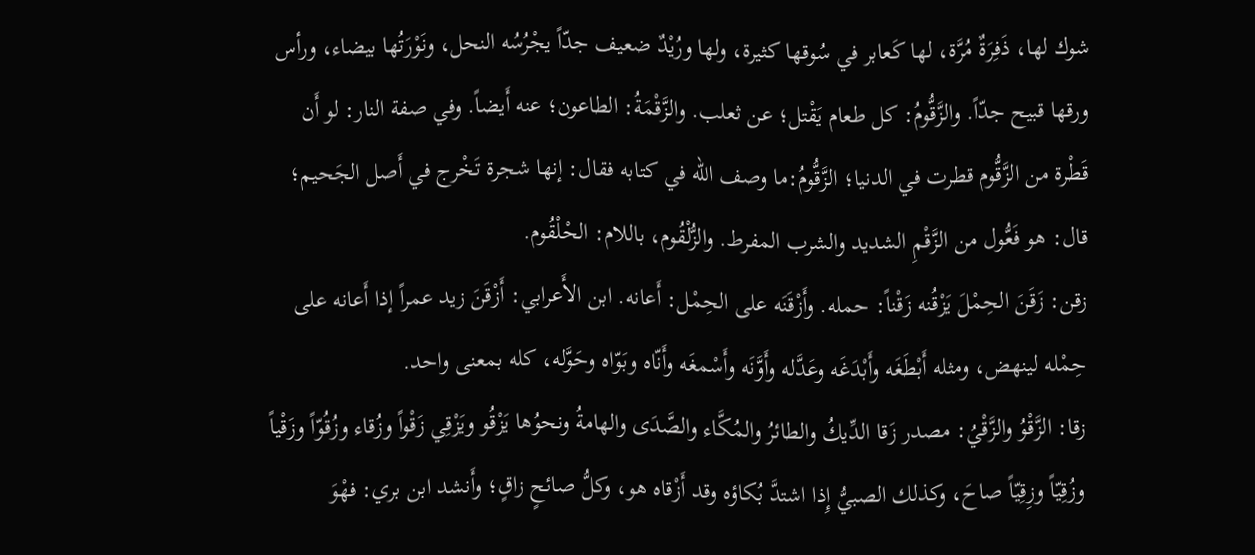شوك لها، ذَفِرَةٌ مُرَّة، لها كَعابر في سُوقها كثيرة، ولها ورُيْدٌ ضعيف جدّاً يجْرُسُه النحل، ونَوْرَتُها بيضاء، ورأس ورقها قبيح جدّاً. والزَّقُّومُ: كل طعام يَقْتل؛ عن ثعلب. والزَّقْمَةُ: الطاعون؛ عنه أَيضاً. وفي صفة النار: لو أَن قَطْرة من الزَّقُّوم قطرت في الدنيا؛ الزَّقُّومُ:ما وصف الله في كتابه فقال: إنها شجرة تَخْرج في أَصل الجَحيم؛ قال: هو فَعُّول من الزَّقْمِ الشديد والشرب المفرط. والزُّلْقُوم، باللام: الحْلْقُوم.
زقن: زَقَنَ الحِمْلَ يَزْقُنه زَقْناً: حمله. وأَزْقَنَه على الحِمْل: أَعانه. ابن الأَعرابي: أَزْقَنَ زيد عمراً إذا أَعانه على حِمْله لينهض، ومثله أَبْطَغَه وأَبْدَغَه وعَدَّله وأَوَّنَه وأَسْمغَه وأَنّاه وبَوّاه وحَوَّله، كله بمعنى واحد.
زقا: الزَّقْوُ والزَّقْيُ: مصدر زَقا الدِّيكُ والطائرُ والمُكَّاء والصَّدَى والهامةُ ونحوُها يَزْقُو ويَزْقِي زَقْواً وزُقاء وزُقُوّاً وزَقْياً وزُقِيّاً وزِقِيّاً صاحَ، وكذلك الصبيُّ إِذا اشتدَّ بُكاؤه وقد أَزْقاه هو، وكلُّ صائحٍ زاقٍ؛ وأَنشد ابن بري: فهْوَ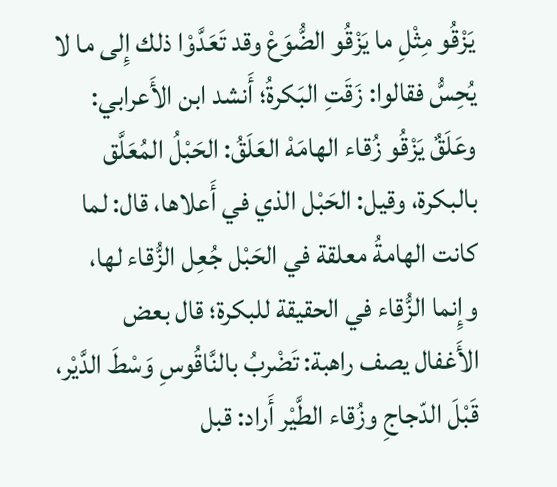يَزْقُو مِثْلِ ما يَزْقُو الضُّوَعْ وقد تَعَدَّوْا ذلك إِلى ما لا يُحِسُّ فقالوا: زَقَتِ البَكرةُ؛ أَنشد ابن الأَعرابي: وعَلَقٌ يَزْقُو زُقاء الهامَهْ العَلَقُ: الحَبْلُ المُعَلَّق بالبكرة، وقيل: الحَبْل الذي في أَعلاها، قال: لما كانت الهامةُ معلقة في الحَبْل جُعِل الزُّقاء لها، وإِنما الزُّقاء في الحقيقة للبكرة؛ قال بعض الأَغفال يصف راهبة: تَضْربُ بالنَّاقُوسِ وَسْطَ الدَّيْر، قَبْلَ الدّجاجِ وزُقاء الطَّيْر أَراد: قبل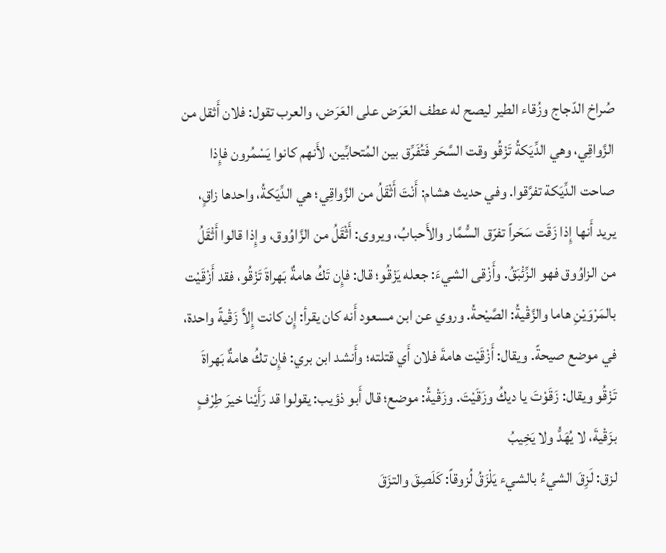صُراخ الدّجاج وزُقاء الطير ليصح له عطف العَرَض على العَرَض، والعرب تقول: فلان أَثقل من الزَّواقِي، وهي الدِّيَكةُ تَزْقُو وقت السَّحَر فَتُفَرِّق بين المُتحابِّين، لأَنهم كانوا يَسْمُرون فإِذا صاحت الدِّيَكة تفرَّقوا. وفي حديث هشام: أَنْتَ أَثْقَلُ من الزَّواقِي؛ هي الدِّيَكةُ، واحدها زاقٍ، يريد أَنها إِذا زَقَت سَحَراً تفرّق السُّمَّار والأَحبابُ، ويروى: أَثْقَلُ من الزَّاوُوق، وإِذا قالوا أَثْقَلُ من الزاوُوق فهو الزِّئْبَقُ. وأَزْقى الشيءَ: جعله يَزْقُو؛ قال: فإِن تَكُ هامةٌ بَهراةَ تَزْقُو، فقد أَزْقَيْت بالمَرْوَيْنِ هاما والزَّقْيةُ: الصَّيْحةُ. وروي عن ابن مسعود أَنه كان يقرأ: إِن كانت إِلاَّ زَقْيةً واحدة، في موضع صيحةً. ويقال: أَزْقَيْت هامةَ فلان أَي قتلته؛ وأَنشد ابن بري: فإِن تكُ هامةٌ بَهراةَ تَزْقُو ويقال: زَقَوْتَ يا ديكُ وزَقَيْتَ. وزَقْيةُ: موضع؛ قال أَبو ذؤيب: يقولوا قد رَأَيْنا خيرَ طِرْفٍ بزَقْيةَ، لا يُهَدُّ ولا يَخِيبُ
لزق: لَزِقَ الشيءُ بالشيء يَلْزَقُ لُزوقاً: كَلَصِقَ والتزَقَ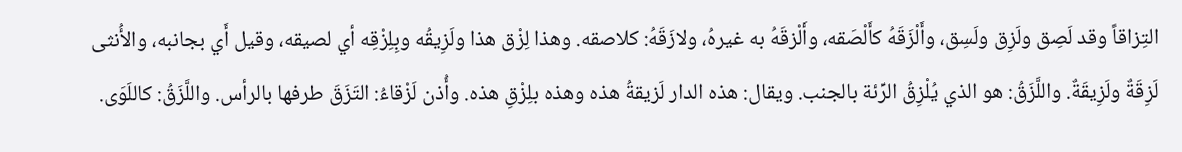التِزاقاً وقد لَصِق ولَزِق ولَسِق، وأَلْزَقَهُ كأَلْصَقه، وأَلْزقَهُ به غيرهُ، ولازَقَهُ: كلاصقه. وهذا لِزْق هذا ولَزِيقُه وبِلِزْقِه أي لصيقه، وقيل أَي بجانبه، والأُنثى لَزِقَةٌ ولَزِيقَةٌ. واللَّزَقُ: هو الذي يُلْزِقُ الرِّئة بالجنب. ويقال: هذه الدار لَزيقةُ هذه وهذه بلِزْقِ هذه. وأُذن لَزْقاءُ: التَزَقَ طرفها بالرأس. واللَّزَقُ: كاللَوَى.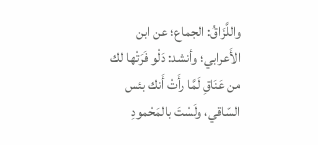واللَّزَاقُ: الجماع؛ عن ابن الأَعرابي؛ وأنشد: دَلْو فَرَتْها لك من عَنَاقِ لَمَّا رأَتْ أَنك بئس السّاقي، ولَسْتَ بالمَحْمودِ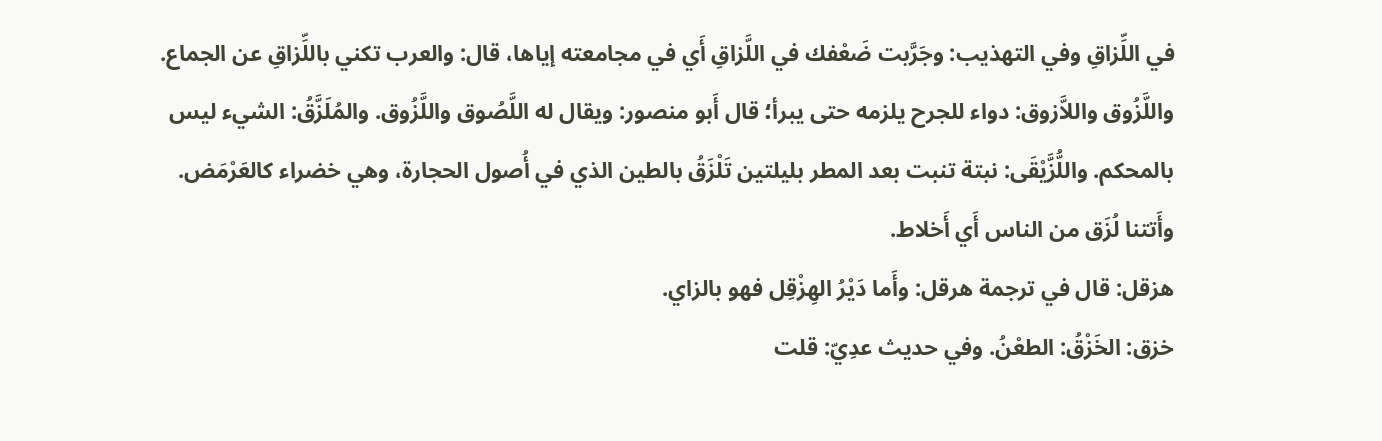في اللِّزاقِ وفي التهذيب: وجَرَّبت ضَعْفك في اللَّزاقِ أَي في مجامعته إياها، قال: والعرب تكني باللِّزاقِ عن الجماع. واللَّزُوق واللاَّزوق: دواء للجرح يلزمه حتى يبرأ؛ قال أَبو منصور: ويقال له اللَّصُوق واللَّزُوق. والمُلَزَّقُ: الشيء ليس بالمحكم. واللُّزَّيْقَى: نبتة تنبت بعد المطر بليلتين تَلْزَقُ بالطين الذي في أُصول الحجارة، وهي خضراء كالعَرْمَض. وأَتتنا لُزَق من الناس أَي أَخلاط.
هزقل: قال في ترجمة هرقل: وأَما دَيْرُ الهِزْقِل فهو بالزاي.
خزق: الخَزْقُ: الطعْنُ. وفي حديث عدِيّ: قلت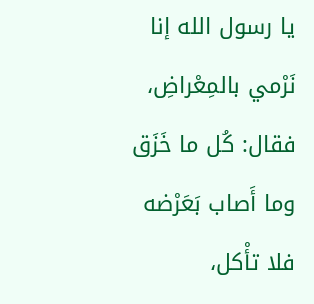يا رسول الله إنا نَرْمي بالمِعْراضِ، فقال: كُل ما خَزَق وما أَصاب بَعَرْضه فلا تأْكل،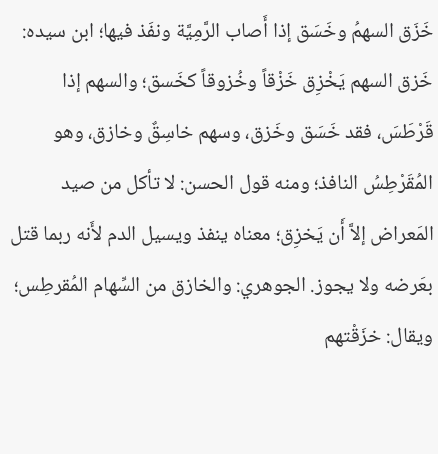خَزَق السهمُ وخَسَق إذا أَصاب الرَّمِيَّة ونفَذ فيها؛ ابن سيده: خَزق السهم يَخْزِق خَزْقاً وخُزوقاً كخَسق؛ والسهم إذا قَرْطَسَ، فقد خَسَق وخَزق، وسهم خاسِقٌ وخازق، وهو المُقَرْطِسُ النافذ؛ ومنه قول الحسن: لا تأكل من صيد المَعراض إلاَّ أَن يَخزِق؛ معناه ينفذ ويسيل الدم لأَنه ربما قتل بعَرضه ولا يجوز. الجوهري: والخازق من السِّهام المُقرطِس؛ ويقال: خزَقْتهم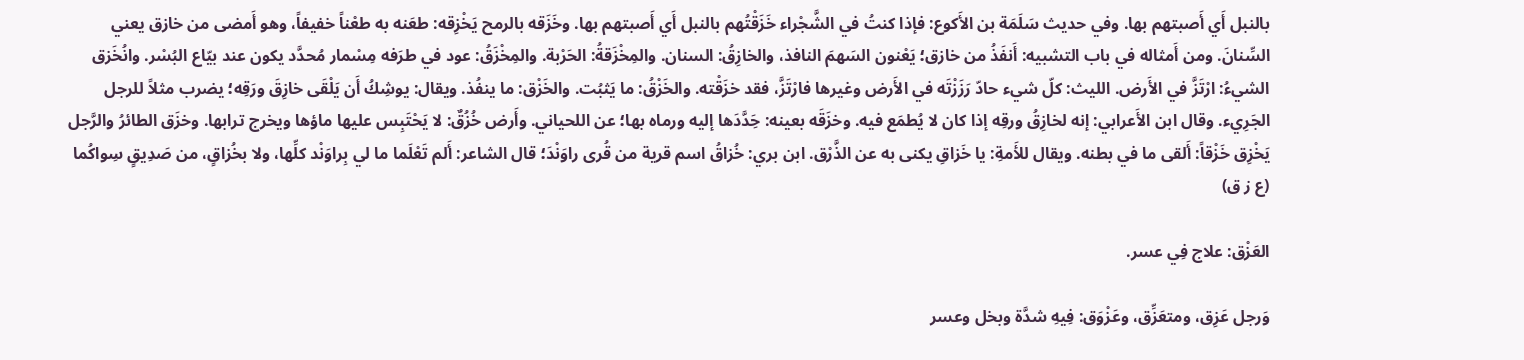بالنبل أَي أَصبتهم بها. وفي حديث سَلَمَة بن الأَكوع: فإذا كنتُ في الشَّجْراء خَزَقْتُهم بالنبل أَي أَصبتهم بها. وخَزَقه بالرمح يَخْزِقه: طعَنه به طعْناً خفيفاً، وهو أَمضى من خازق يعني السِّنانَ. ومن أَمثاله في باب التشبيه: أَنفَذُ من خازق؛ يَعْنون السَهمَ النافذ، والخازِقُ: السنان. والمِخْزَقةُ: الحَرْبة. والمِخْزَقُ: عود في طرَفه مِسْمار مُحدَّد يكون عند بيّاع البُسْر. وانُخَزق الشيءُ: ارْتَزَّ في الأَرض. الليث: كلّ شيء حادّ رَزَزْتَه في الأَرض وغيرها فارْتَزَّ، فقد خزَقْته. والخَزْقُ: ما يَثبُت. والخَزْق: ما ينفُذ. ويقال: يوشِكُ أَن يَلْقَى خازِقَ ورَقِه؛ يضرب مثلاً للرجل الجَرِيء. وقال ابن الأَعرابي: إنه لخازِقُ ورقِه إذا كان لا يُطمَع فيه. وخزَقَه بعينه: حَِدَّدَها إليه ورماه بها؛ عن اللحياني. وأَرض خُزُقٌ: لا يَحْتَبِس عليها ماؤها ويخرج ترابها. وخزَق الطائرُ والرَّجل يَخْزِق خَزْقاً: أَلقى ما في بطنه. ويقال للأَمةِ: يا خَزاقِ يكنى به عن الذَّرْق. ابن بري: خُزاقُ اسم قرية من قُرى راوَنْدَ؛ قال الشاعر: أَلم تَعْلَما ما لي بِراوَنْد كلِّها، ولا بخُزاقٍ، من صَدِيقٍ سِواكُما
(ع ز ق)

العَزْق: علاج فِي عسر.

وَرجل عَزِق، ومتعَزِّق، وعَزْوَق: فِيهِ شدَّة وبخل وعسر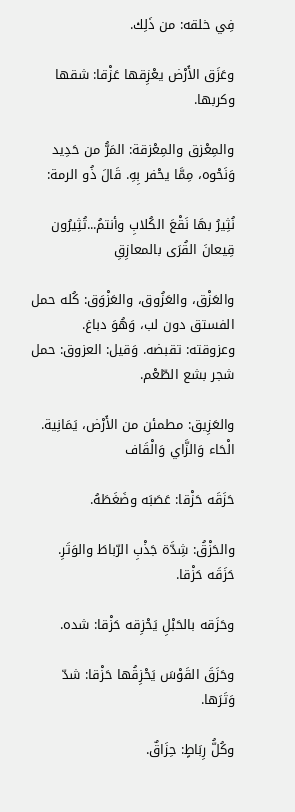فِي خلقه: من ذَلِك.

وعَزَق الأَرْض يعْزِقها عَزْقا: شقها وكربها.

والمِعْزق والمِعْزقة: المَرُّ من حَدِيد وَنَحْوه، مِمَّا يحْفر بِهِ. قَالَ ذُو الرمة:

نُثِيرُ بهَا نَقْعَ الكُلابِ وأنتمُ...تُثِيرُون قِيعانَ القُرَى بالمعازِقِ

والعَزْق، والعَزُوق، والعَزْوَق: كُله حمل الفستق دون لب، وَهُوَ دباغ. وعزوقته: تقبضه. وَقيل: العزوق: حمل شجر بشع الطّعْم.

والعَزِيق: مطمئن من الأَرْض، يَمَانِية.
الْحَاء وَالزَّاي وَالْقَاف

حَزَقَه حَزْقا: عَصَبَه وضَغَطَهُ.

والحَزْقُ: شِدَّة جَذْبِ الرّباطَ والوَتَرِ. حَزَقَه حَزْقا.

وحَزَقه بالحَبْلِ يَحْزِقه حَزْقا: شده.

وحَزَقَ القَوْسَ يَحْزِقُها حَزْقا: شدّ وَتَرَها.

وكُلُّ رِبَاطٍ: حِزَاقٌ.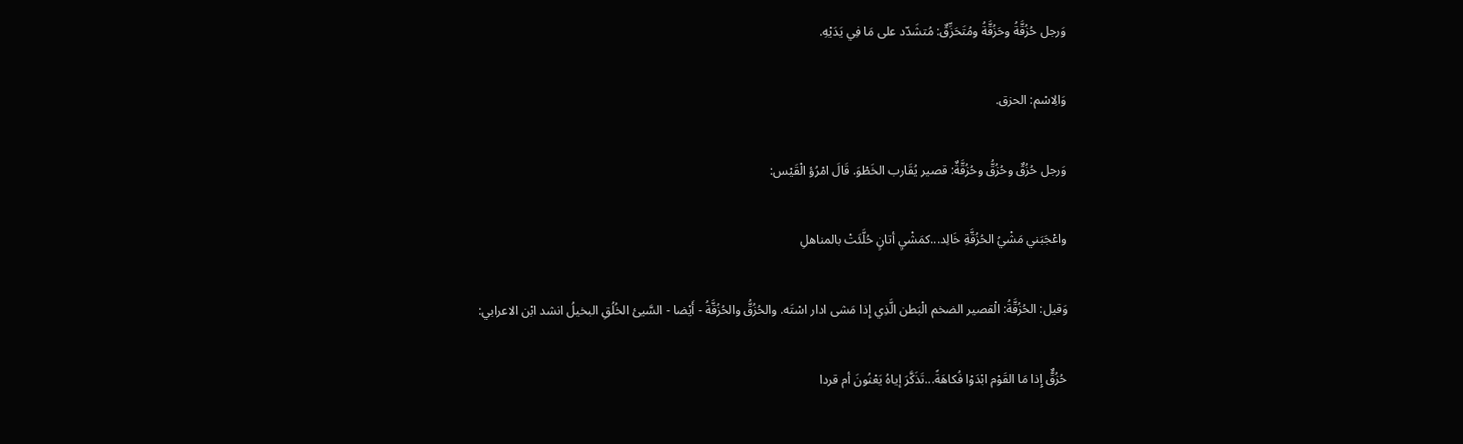وَرجل حُزُقَّةُ وحَزُقَّةُ ومُتَحَزِّقٌ: مُتشَدّد على مَا فِي يَدَيْهِ.

وَالِاسْم: الحزق.

وَرجل حُزُقٌ وحُزُقُّ وحُزُقَّةٌ: قصير يُقَارب الخَطْوَ. قَالَ امْرُؤ الْقَيْس:

واعْجَبَني مَشْيُ الحُزُقَّةِ خَالِد...كمَشْيِ أتانٍ حُلَّئَتْ بالمناهلِ

وَقيل: الحُزُقَّةُ: الْقصير الضخم الْبَطن الَّذِي إِذا مَشى ادار اسْتَه. والحُزُقُّ والحُزُقَّةُ - أَيْضا - السَّيئ الخُلُقِ البخيلُ انشد ابْن الاعرابي:

حُزُقٌّ إِذا مَا القَوْم ابْدَوْا فُكاهَةً...تَذَكَّرَ إياهُ يَعْنُونَ أم قردا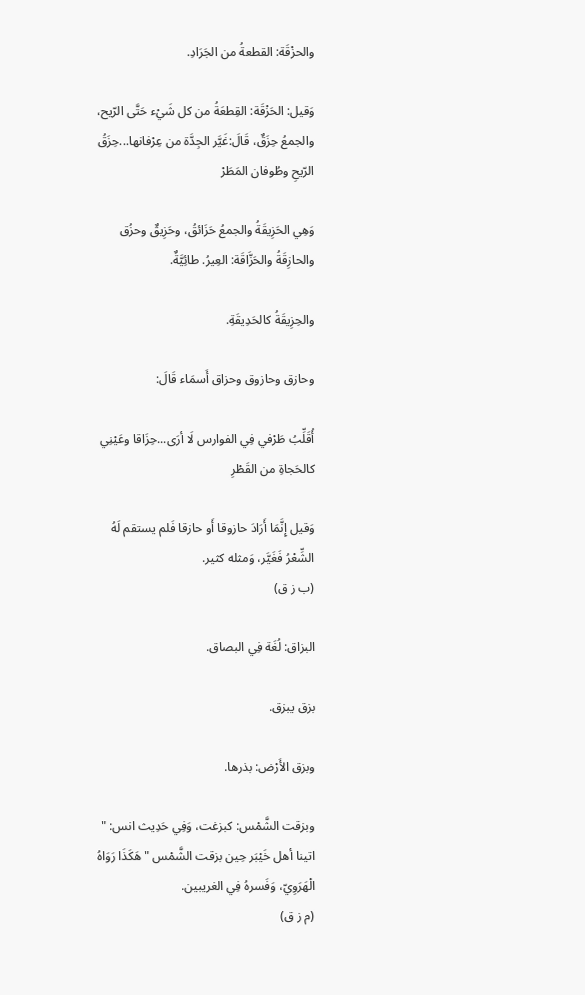والحزْقَة: القطعةُ من الجَرَادِ.

وَقيل: الحَزْقَة: القِطعَةُ من كل شَيْء حَتَّى الرّيح، والجمعُ حِزَقٌ، قَالَ:غَيَّر الجِدَّة من عِرْفانها...حِزَقُ الرّيحِ وطُوفان المَطَرْ

وَهِي الحَزِيقَةُ والجمعُ حَزَائقُ، وحَزِيقٌ وحزُق والحازِقَةُ والحَزَّاقَة: العِيرُ. طائِيَّةٌ.

والحِزِيقَةُ كالحَدِيقَةِ.

وحازق وحازوق وحزاق أَسمَاء قَالَ:

أُقَلِّبُ طَرْفي فِي الفوارس لَا أرَى...حِزَاقا وعَيْنِي كالحَجاةِ من القَطْرِ

وَقيل إِنَّمَا أَرَادَ حازوقا أَو حازقا فَلم يستقم لَهُ الشِّعْرُ فَغَيَّر، وَمثله كثير.
(ب ز ق)

البزاق: لُغَة فِي البصاق.

بزق يبزق.

وبزق الأَرْض: بذرها.

وبزقت الشَّمْس: كبزغت، وَفِي حَدِيث انس: " اتينا أهل خَيْبَر حِين بزقت الشَّمْس " هَكَذَا رَوَاهُ الْهَرَوِيّ، وَفَسرهُ فِي الغريبين.
(م ز ق)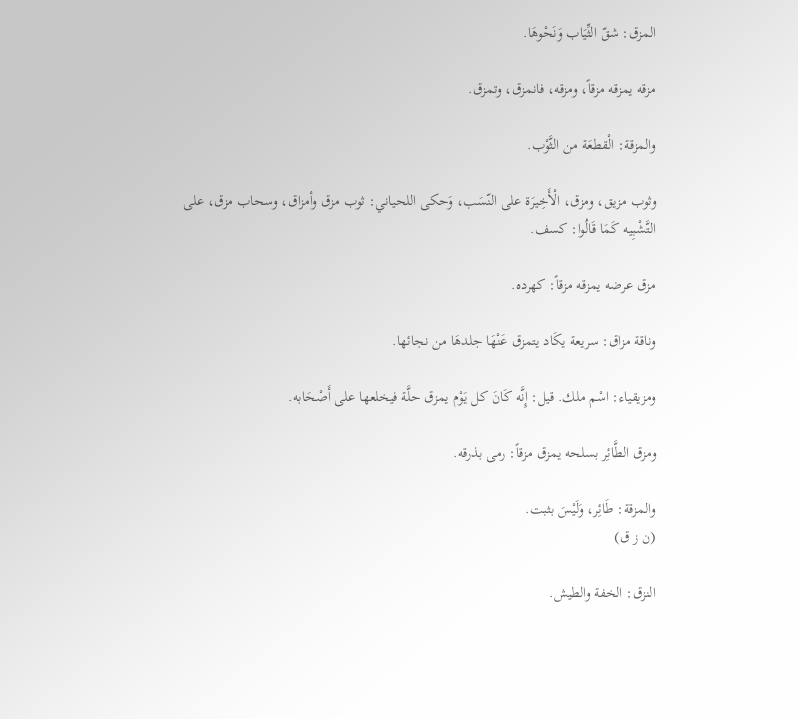المزق: شقّ الثِّيَاب وَنَحْوهَا.

مزقه يمزقه مزقاً، ومزقه، فانمزق، وتمزق.

والمزقة: الْقطعَة من الثَّوْب.

وثوب مزيق، ومزق، الْأَخِيرَة على النّسَب، وَحكى اللحياني: ثوب مزق وأمزاق، وسحاب مزق، على التَّشْبِيه كَمَا قَالُوا: كسف.

مزق عرضه يمزقه مزقاً: كهرده.

وناقة مزاق: سريعة يكَاد يتمزق عَنْهَا جلدهَا من نجائها.

ومزيقياء: اسْم ملك. قيل: إِنَّه كَانَ كل يَوْم يمزق حلَّة فيخلعها على أَصْحَابه.

ومزق الطَّائِر بسلحه يمزق مزقاً: رمى بذرقه.

والمزقة: طَائِر، وَلَيْسَ بثبت.
(ن ز ق)

النزق: الخفة والطيش.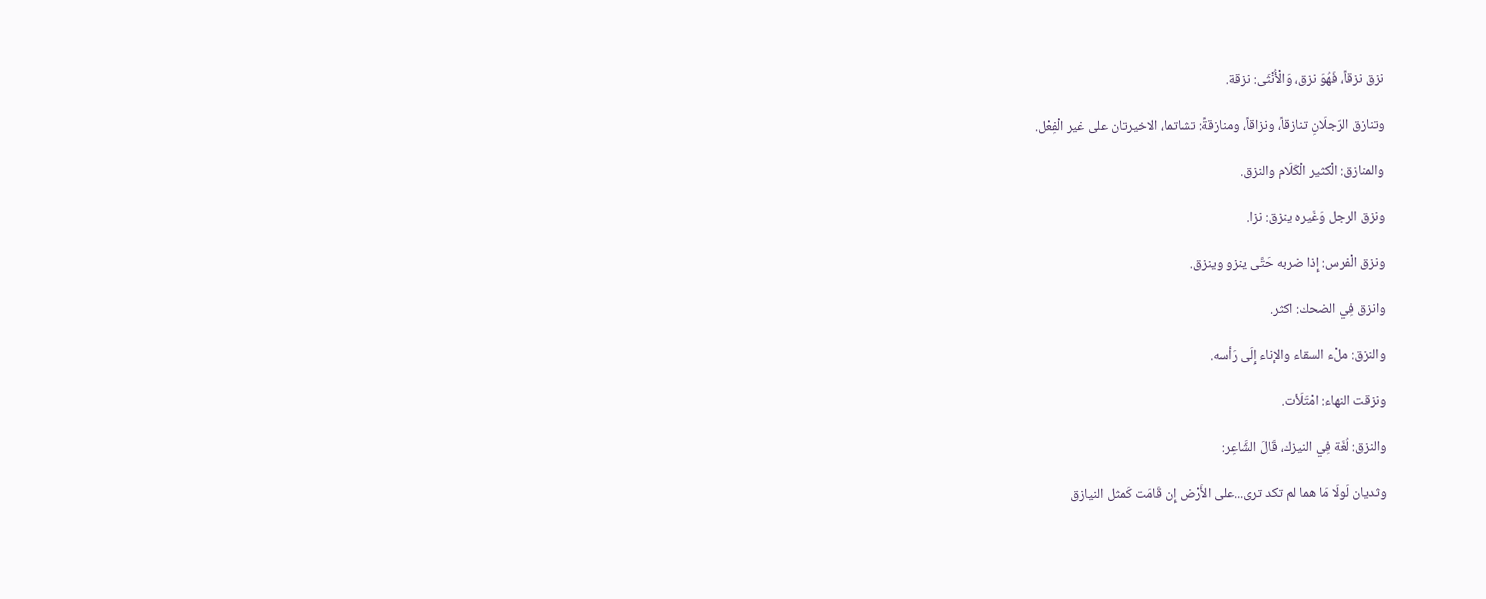نزق نزقاً، فَهُوَ نزق، وَالْأُنْثَى: نزقة.

وتنازق الرّجلَانِ تنازقاً، ونزاقاً، ومنازقةً: تشاتما، الاخيرتان على غير الْفِعْل.

والمنازق: الْكثير الْكَلَام والنزق.

ونزق الرجل وَغَيره ينزق: نزا.

ونزق الْفرس: إِذا ضربه حَتَّى ينزو وينزق.

وانزق فِي الضحك: اكثر.

والنزق: ملْء السقاء والإناء إِلَى رَأسه.

ونزقت النهاء: امْتَلَأت.

والنزق: لُغَة فِي النيزك، قَالَ الشَّاعِر:

وثديان لَولَا مَا هما لم تكد ترى...على الأَرْض إِن قَامَت كَمثل النيازق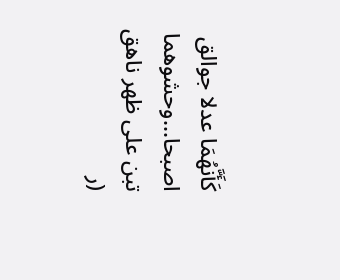كَأَنَّهُمَا عدلا جوالق اصبحا...وحشوهما تبن على ظهر ناهق
(ر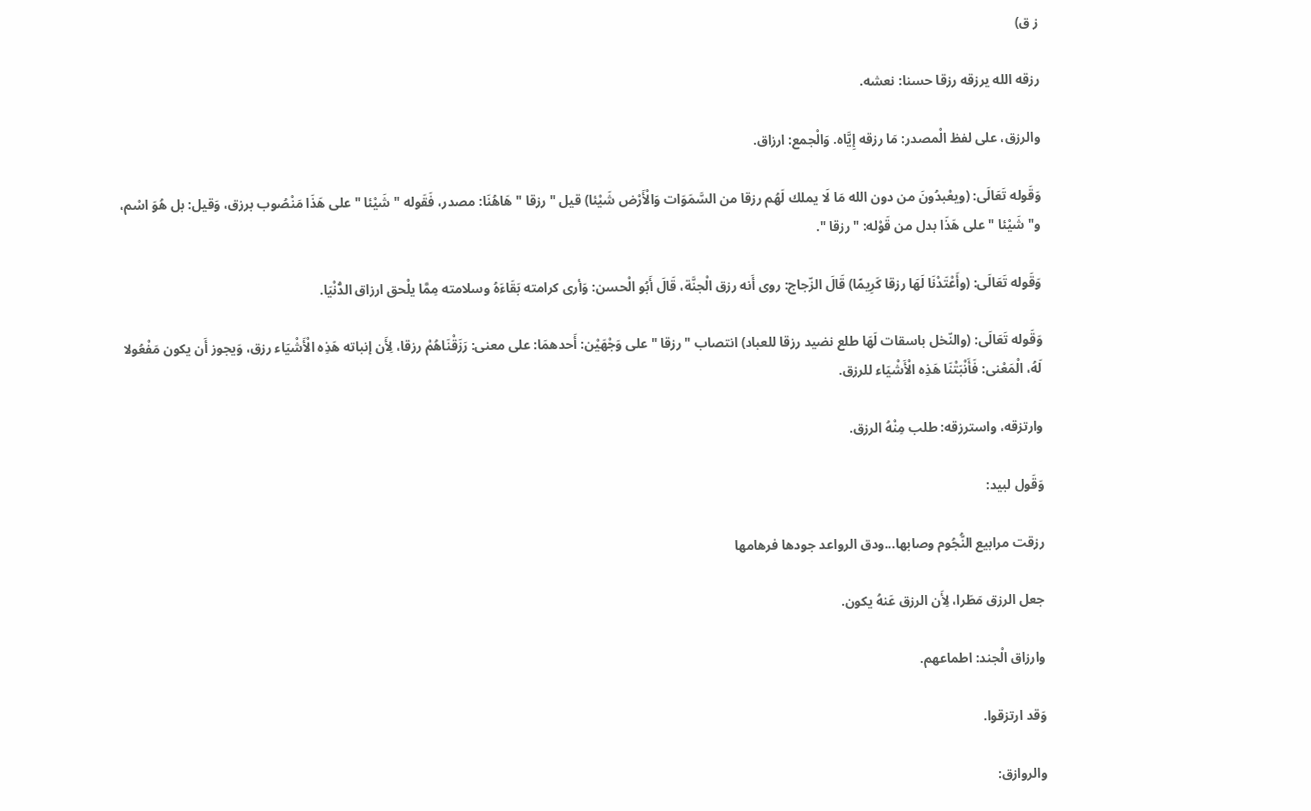ز ق)

رزقه الله يرزقه رزقا حسنا: نعشه.

والرزق، على لفظ الْمصدر: مَا رزقه إِيَّاه. وَالْجمع: ارزاق.

وَقَوله تَعَالَى: (ويعْبدُونَ من دون الله مَا لَا يملك لَهُم رزقا من السَّمَوَات وَالْأَرْض شَيْئا) قيل " رزقا " هَاهُنَا: مصدر، فَقَوله " شَيْئا " على هَذَا مَنْصُوب برزق، وَقيل: بل هُوَ اسْم، و" شَيْئا " على هَذَا بدل من قَوْله: " رزقا ".

وَقَوله تَعَالَى: (وأَعْتَدْنَا لَهَا رزقا كَرِيمًا) قَالَ الزّجاج: روى أَنه رزق الْجنَّة، قَالَ أَبُو الْحسن: وَأرى كرامته بَقَاءَهُ وسلامته مِمَّا يلْحق ارزاق الدُّنْيَا.

وَقَوله تَعَالَى: (والنّخل باسقات لَهَا طلع نضيد رزقا للعباد) انتصاب " رزقا " على وَجْهَيْن: أَحدهمَا: على معنى: رَزَقْنَاهُمْ رزقا، لِأَن إنباته هَذِه الْأَشْيَاء رزق، وَيجوز أَن يكون مَفْعُولا لَهُ، الْمَعْنى: فَأَنْبَتْنَا هَذِه الْأَشْيَاء للرزق.

وارتزقه، واسترزقه: طلب مِنْهُ الرزق.

وَقَول لبيد:

رزقت مرابيع النُّجُوم وصابها...ودق الرواعد جودها فرهامها

جعل الرزق مَطَرا، لِأَن الرزق عَنهُ يكون.

وارزاق الْجند: اطماعهم.

وَقد ارتزقوا.

والروازق: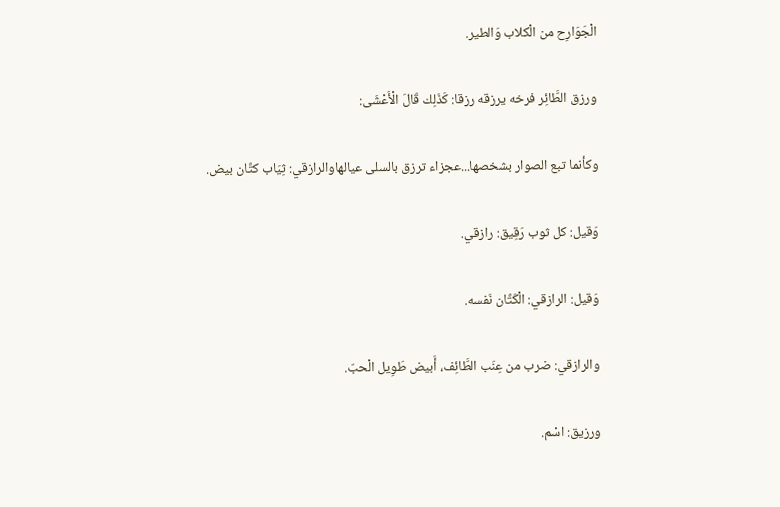الْجَوَارِح من الْكلاب وَالطير.

ورزق الطَّائِر فرخه يرزقه رزقا: كَذَلِك قَالَ الْأَعْشَى:

وكأنما تبع الصوار بشخصها...عجزاء ترزق بالسلى عيالهاوالرازقي: ثِيَاب كتَّان بيض.

وَقيل: كل ثوب رَقِيق: رازقي.

وَقيل: الرازقي: الْكَتَّان نَفسه.

والرازقي: ضرب من عِنَب الطَّائِف، أَبيض طَوِيل الْحبّ.

ورزيق: اسْم.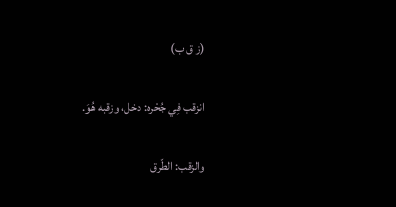(ز ق ب)

انزقب فِي جُحْره: دخل، وزقبه هُوَ.

والزقب: الطّرق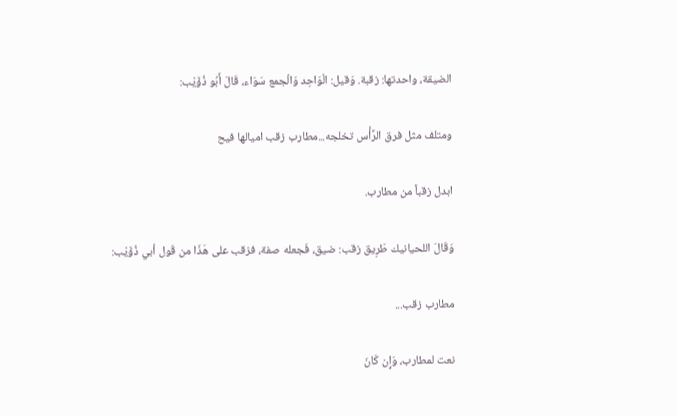الضيقة، واحدتها: زقبة. وَقيل: الْوَاحِد وَالْجمع سَوَاء، قَالَ أَبُو ذُؤَيْب:

ومتلف مثل فرق الرَّأْس تخلجه...مطارب زقب اميالها فيح

ابدل زقباً من مطارب.

وَقَالَ اللحيانيك طَرِيق زقب: ضيق، فَجعله صفة، فزقب على هَذَا من قَول أبي ذُؤَيْب:

مطارب زقب...

نعت لمطارب، وَإِن كَانَ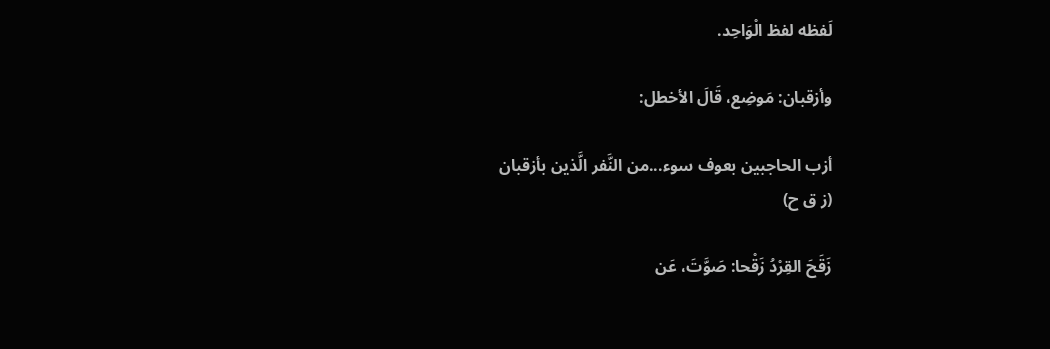لَفظه لفظ الْوَاحِد.

وأزقبان: مَوضِع، قَالَ الأخطل:

أزب الحاجبين بعوف سوء...من النَّفر الَّذين بأزقبان
(ز ق ح)

زَقَحَ القِرْدُ زَقْحا: صَوَّتَ، عَن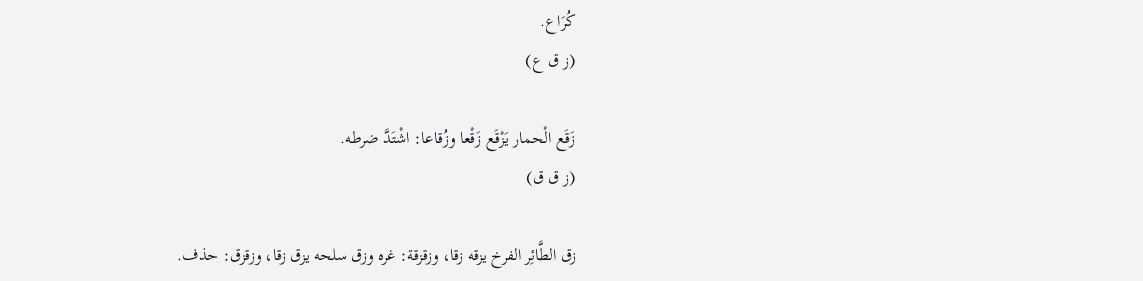كُرَاع.
(ز ق ع)

زَقَع الْحمار يَزْقَع زَقْعا وزُقاعا: اشْتَدَّ ضرطه.
(ز ق ق)

زق الطَّائِر الفرخ يزقه زقا، وزقزقة: غره وزق سلحه يزق زقا، وزقزق: حذف.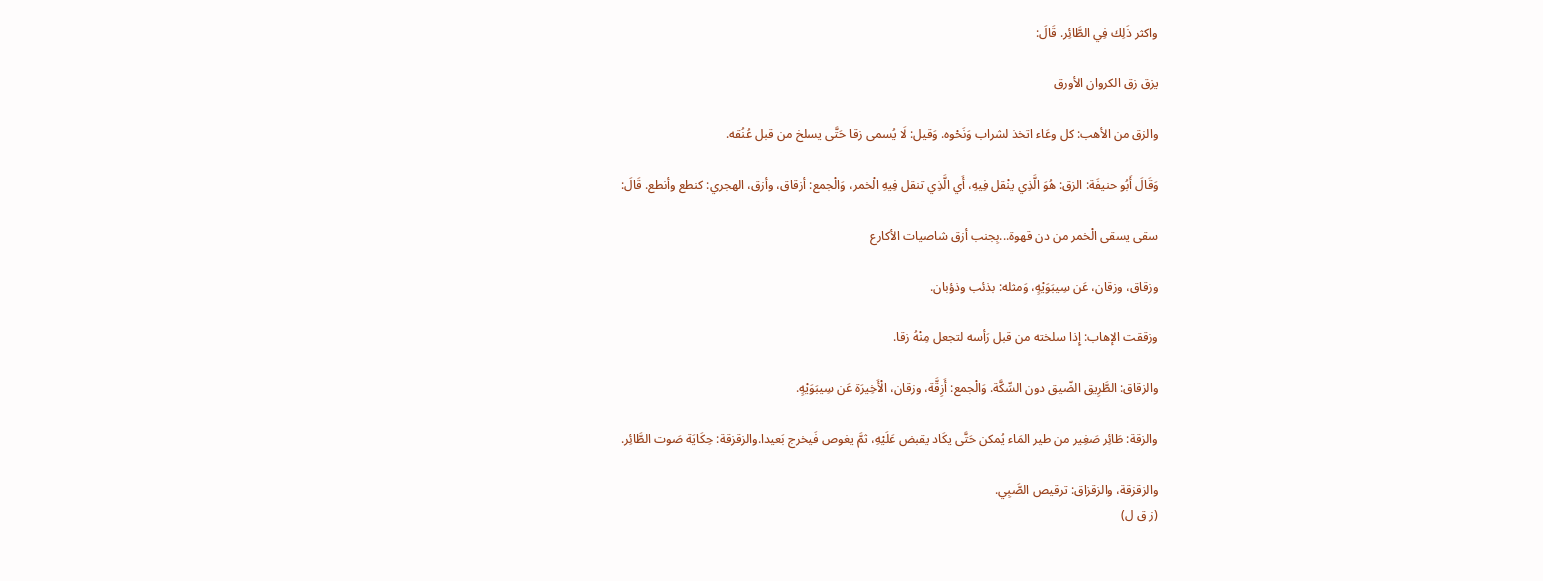واكثر ذَلِك فِي الطَّائِر. قَالَ:

يزق زق الكروان الأورق

والزق من الأهب: كل وعَاء اتخذ لشراب وَنَحْوه. وَقيل: لَا يُسمى زقا حَتَّى يسلخ من قبل عُنُقه.

وَقَالَ أَبُو حنيفَة: الزق: هُوَ الَّذِي ينْقل فِيهِ، أَي الَّذِي تنقل فِيهِ الْخمر، وَالْجمع: أزقاق، وأزق، الهجري: كنطع وأنطع. قَالَ:

سقى يسقى الْخمر من دن قهوة...بِجنب أزق شاصيات الأكارع

وزقاق، وزقان، عَن سِيبَوَيْهٍ، وَمثله: بذئب وذؤبان.

وزققت الإهاب: إِذا سلخته من قبل رَأسه لتجعل مِنْهُ زقا.

والزقاق: الطَّرِيق الضّيق دون السِّكَّة. وَالْجمع: أَزِقَّة، وزقان، الْأَخِيرَة عَن سِيبَوَيْهٍ.

والزقة: طَائِر صَغِير من طير المَاء يُمكن حَتَّى يكَاد يقبض عَلَيْهِ، ثمَّ يغوص فَيخرج بَعيدا.والزقزقة: حِكَايَة صَوت الطَّائِر.

والزقزقة، والزقزاق: ترقيص الصَّبِي.
(ز ق ل)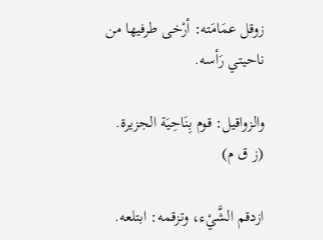زوقل عمَامَته: أرْخى طرفيها من ناحيتي رَأسه.

والزواقيل: قوم بِنَاحِيَة الجزيرة.
(ز ق م)

ازدقم الشَّيْء، وتزقمه: ابتلعه.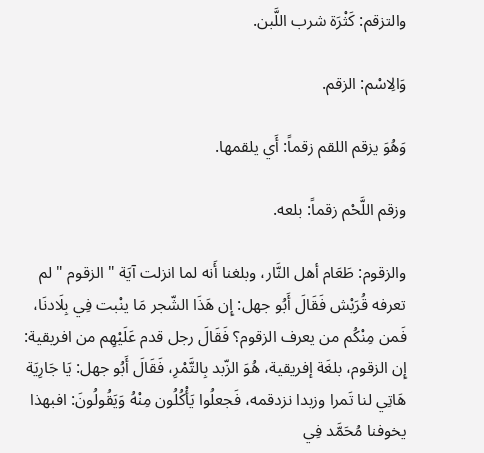والتزقم: كَثْرَة شرب اللَّبن.

وَالِاسْم: الزقم.

وَهُوَ يزقم اللقم زقماً: أَي يلقمها.

وزقم اللَّحْم زقماً: بلعه.

والزقوم: طَعَام أهل النَّار، وبلغنا أَنه لما انزلت آيَة " الزقوم " لم تعرفه قُرَيْش فَقَالَ أَبُو جهل: إِن هَذَا الشّجر مَا ينْبت فِي بِلَادنَا، فَمن مِنْكُم من يعرف الزقوم؟ فَقَالَ رجل قدم عَلَيْهِم من افريقية: إِن الزقوم، بلغَة إفريقية، هُوَ الزّبد بِالتَّمْرِ، فَقَالَ أَبُو جهل: يَا جَارِيَة هَاتِي لنا تَمرا وزبدا نزدقمه، فَجعلُوا يَأْكُلُون مِنْهُ وَيَقُولُونَ: افبهذا يخوفنا مُحَمَّد فِي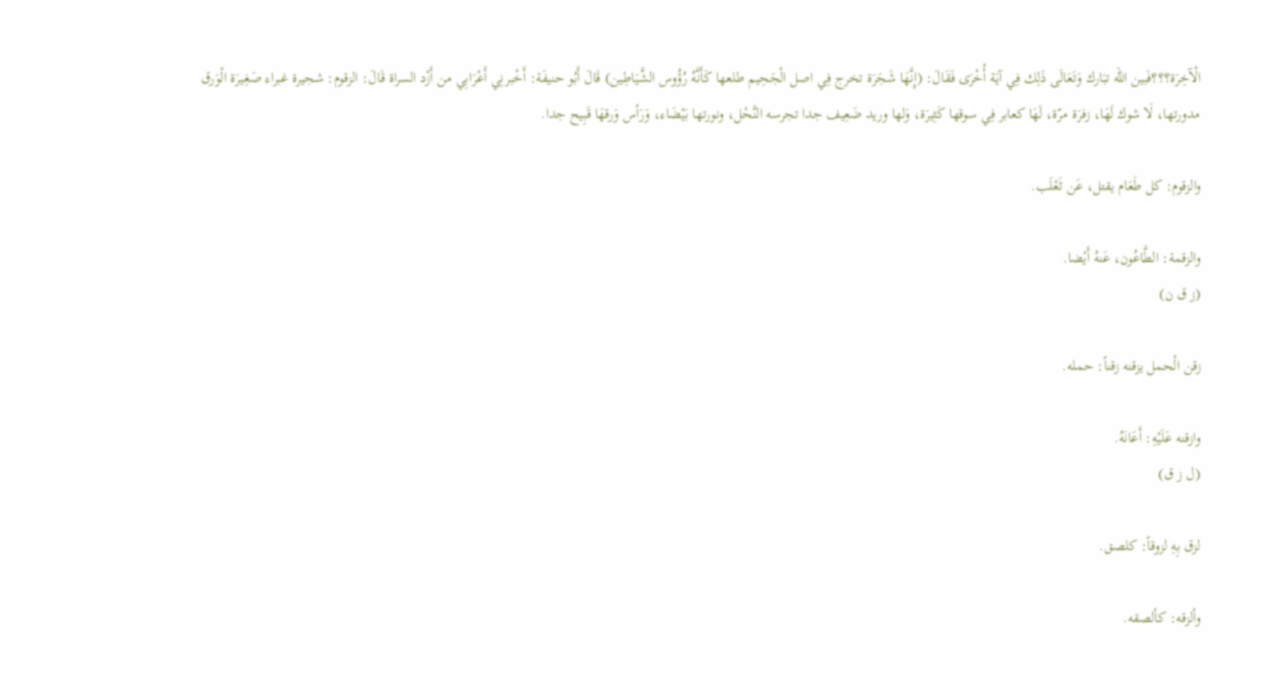الْآخِرَة؟؟؟فَبين الله تبَارك وَتَعَالَى ذَلِك فِي آيَة أُخْرَى فَقَالَ: (إِنَّهَا شَجَرَة تخرج فِي اصل الْجَحِيم طلعها كَأَنَّهُ رُؤُوس الشَّيَاطِين) قَالَ أَبُو حنيفَة: أَخْبرنِي أَعْرَابِي من أَزْد السراة قَالَ: الزقوم: شجيرة غبراء صَغِيرَة الْوَرق مدورتها، لَا شوك لَهَا، زفرَة مرّة، لَهَا كعابر فِي سوقها كَثِيرَة، وَلها وريد ضَعِيف جدا تجرسه النَّحْل، ونورتها بَيْضَاء، وَرَأس وَرقهَا قَبِيح جدا.

والزقوم: كل طَعَام يقتل، عَن ثَعْلَب.

والزقمة: الطَّاعُون، عَنهُ أَيْضا.
(ز ق ن)

زقن الْحمل يزقنه زقناً: حمله.

وازقنه عَلَيْهِ: أَعَانَهُ.
(ل ز ق)

لزق بِهِ لزوقاً: كلصق.

وألزقه: كألصقه.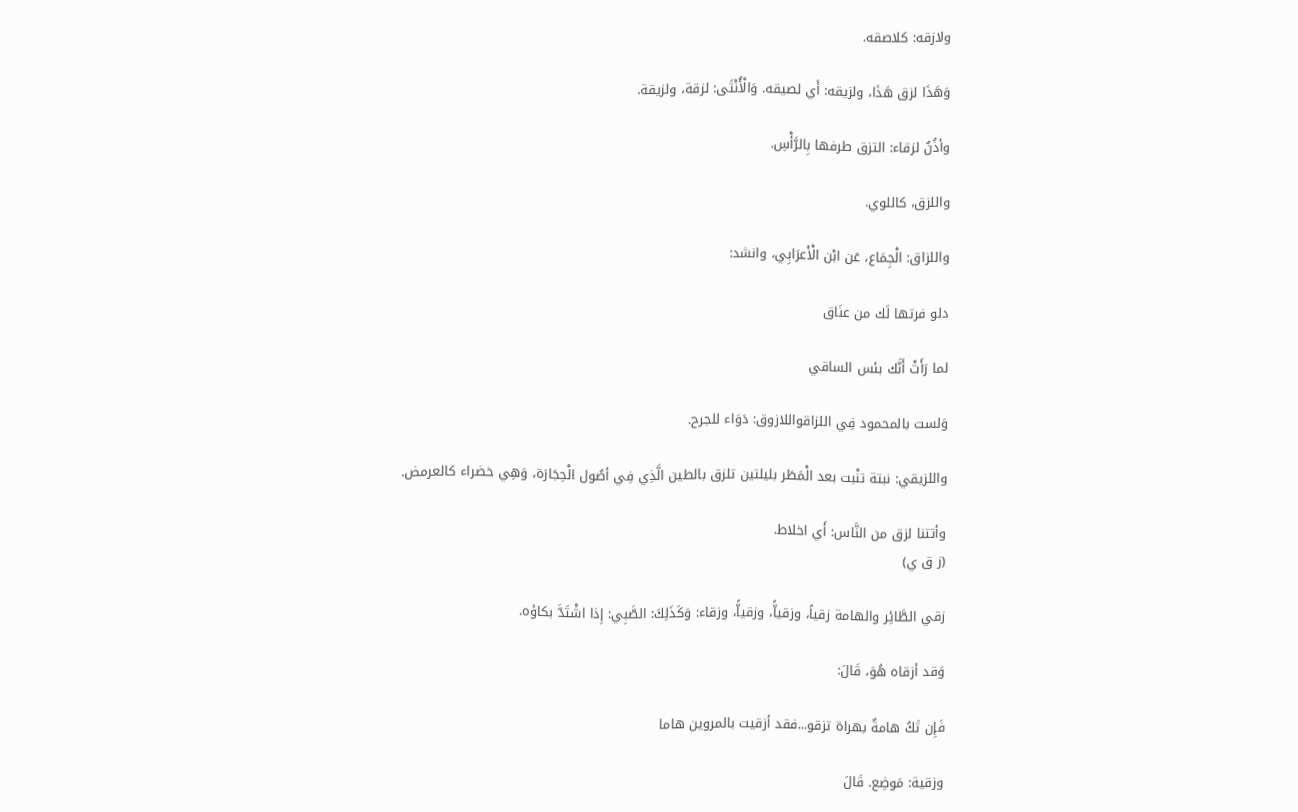ولازقه: كلاصقه.

وَهَذَا لزق هَذَا، ولزيقه: أَي لصيقه. وَالْأُنْثَى: لزقة، ولزيقة.

وأذُنٌ لزقاء: التزق طرفها بِالرَّأْسِ.

واللزق، كاللوي.

واللزاق: الْجِمَاع، عَن ابْن الْأَعرَابِي، وانشد:

دلو فرتها لَك من عنَاق

لما رَأَتْ أَنَّك بئس الساقي

وَلست بالمحمود فِي اللزاقواللازوق: دَوَاء للجرح.

واللزيقي: نبتة تنْبت بعد الْمَطَر بليلتين تلزق بالطين الَّذِي فِي أصُول الْحِجَارَة، وَهِي خضراء كالعرمض.

وأتتنا لزق من النَّاس: أَي اخلاط.
(ز ق ي)

زقي الطَّائِر والهامة زقياً، وزقياًّ، وزقياًّ، وزقاء: وَكَذَلِكَ: الصَّبِي: إِذا اشْتَدَّ بكاؤه.

وَقد أزقاه هُوَ، قَالَ:

فَإِن تَكُ هامةٌ بهراة تزقو...فقد أزقيت بالمروين هاما

وزقية: مَوضِع. قَالَ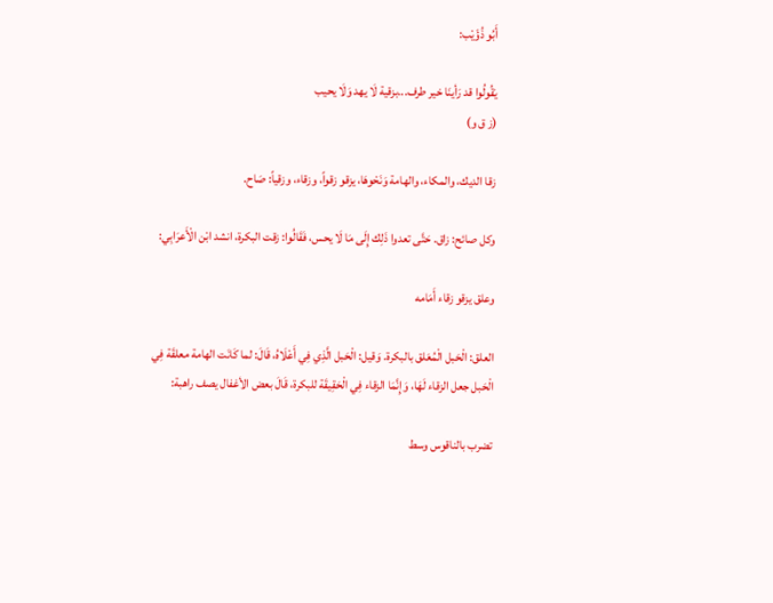أَبُو ذُؤَيْب:

يَقُولُوا قد رَأينَا خير طرف...بزقية لَا يهد وَلَا يحيب
(ز ق و)

زقا الديك، والمكاء، والهامة وَنَحْوهَا، يزقو زقواً، وزقاء، وزقياً: صَاح.

وكل صائح: زاق. حَتَّى تعدوا ذَلِك إِلَى مَا لَا يحس، فَقَالُوا: زقت البكرة، انشد ابْن الْأَعرَابِي:

وعلق يزقو زقاء أَمَامه

العلق: الْحَبل الْمُعَلق بالبكرة. وَقيل: الْحَبل الَّذِي فِي أَعْلَاهُ، قَالَ: لما كَانَت الهامة معلقَة فِي الْحَبل جعل الزقاء لَهَا، وَإِنَّمَا الزقاء فِي الْحَقِيقَة للبكرة، قَالَ بعض الأغفال يصف راهبة:

تضرب بالناقوس وسط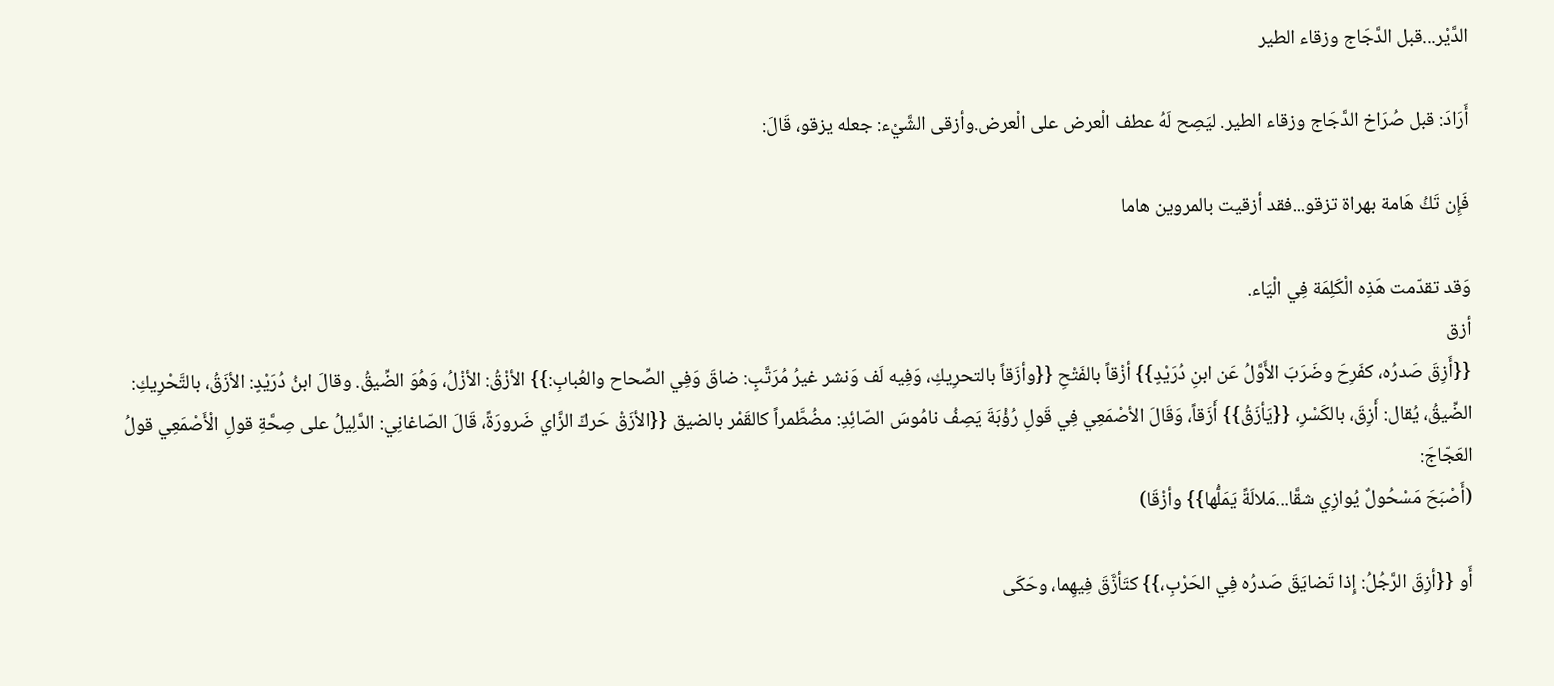الدَّيْر...قبل الدَّجَاج وزقاء الطير

أَرَادَ: قبل صُرَاخ الدَّجَاج وزقاء الطير. ليَصِح لَهُ عطف الْعرض على الْعرض.وأزقى الشَّيْء: جعله يزقو، قَالَ:

فَإِن تَكُ هَامة بهراة تزقو...فقد أزقيت بالمروين هاما

وَقد تقدّمت هَذِه الْكَلِمَة فِي الْيَاء.
أزق
{{أَزِقَ صَدرُه، كفَرِحَ وضَرَبَ الأَوَّلُ عَن ابنِ دُرَيْدٍ}} أزْقاً بالفَتْحِ {{وأزَقاً بالتحرِيكِ، وَفِيه لَف وَنشر غيرُ مُرَتَّبٍ: ضاقَ وَفِي الصِّحاح والعُبابِ:}} الأزْقُ: الأزْلُ، وَهُوَ الضِّيقُ. وقالَ ابنُ دُرَيْدٍ: الأزَقُ، بالتَّحْرِيكِ: الضِّيقُ، يُقال: أَزِقَ، بالكَسْرِ، {{يَأزَقُ}} أَزَقاً، وَقَالَ الأصْمَعِي فِي قَولِ رُؤْبَةَ يَصِفُ نامُوسَ الصّائِدِ: مضُطَّمراً كالقَمْر بالضيق {{الأزَقْ حَركّ الزَّاي ضَرورَةً، قَالَ الصّاغانِي: الدَّلِيلُ على صِحَّةِ قولِ الْأَصْمَعِي قولُ العَجّاجَ:
(أَصْبَحَ مَسْحُولٌ يُوازِي شقَّا...مَلالَةً يَمَلُّها}} وأزْقَا)

أَو {{أزِقَ الرَّجُلُ: إِذا تَضايَقَ صَدرُه فِي الحَرْبِ،}} كتَأزَّقَ فِيهِما، وحَكَى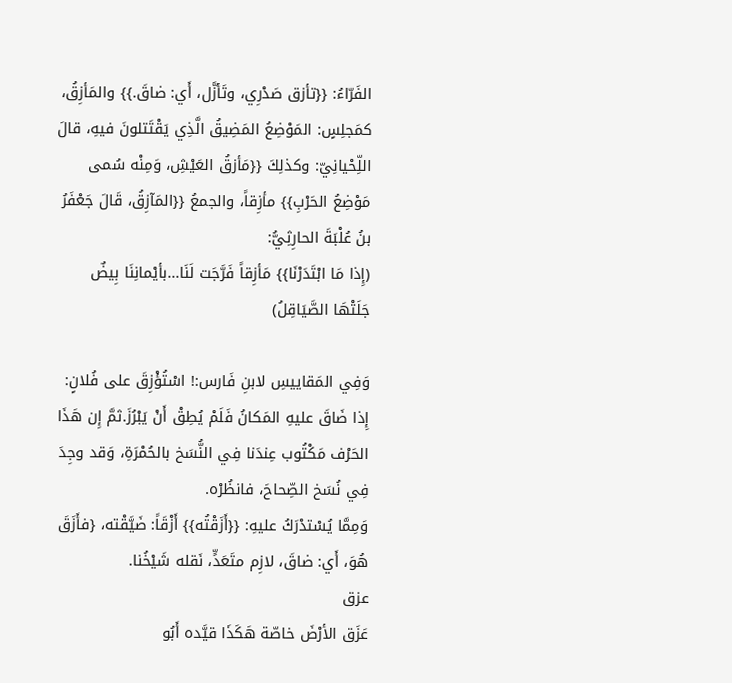الفَرّاءُ: {{تأزق صَدْرِي، وتَأزَّل، أَي: ضاقَ.}} والمَأزِقُ، كمَجلِسٍ: المَوْضِعُ المَضِيقُ الَّذِي يَقْتَتلونَ فيهِ، قالَ اللِّحْيانِيّ: وكذلِكَ {{مَأزقُ العَيْشِ، وَمِنْه سُمى مَوْضِعُ الحَرْبِ}} مأزِقاً، والجمعُ {{المَآزِقُ، قَالَ جَعْفَرُ بنُ عُلْبَةَ الحارِثِيُّ:
(إِذا مَا ابْتَدَرْنَا}} مَأزِقاً فَرَّجَت لَنَا...بأيْمانِنَا بِيضٌ جَلَتْهَا الصَّيَاقِلُ)

وَفِي المَقاييسِ لابنِ فَارس:! اسْتُؤْزِقَ على فُلانٍ: إِذا ضَاقَ عليهِ المَكانُ فَلَمْ يُطِقْ أَنْ يَبْرُزَ.ثمَّ إِن هَذَا الحَرْف مَكْتُوب عِندَنا فِي النُّسَخ بالحُمْرَةِ، وَقد وجِدَ فِي نُسَخ الصِّحاحَ، فانظُرْه.
وَمِمَّا يُسْتدْرَكُ عليهِ: {{أَزَقْتُه}} أَزْقَاً: ضَيَّقْته، {فأَزَقَ هُوَ، أَي: ضاقَ، لازِم متَعَدٍّ، نَقله شَيْخُنا.
عزق
عَزَق الأرْضَ خاصّة هَكَذَا قيَّده أَبُو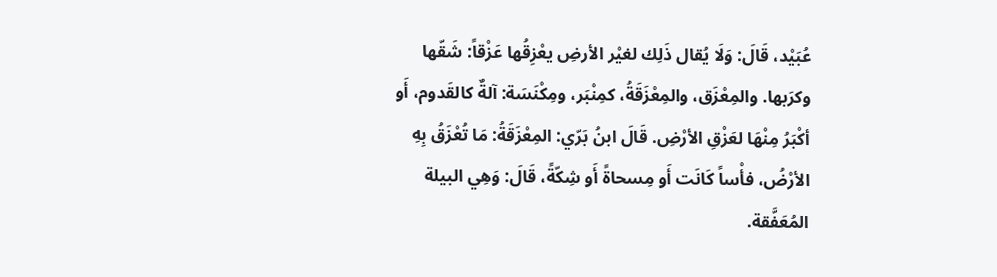عُبَيْد، قَالَ: وَلَا يُقال ذَلِك لغيْر الأرضِ يعْزِقُها عَزْقاً: شَقّها وكرَبها. والمِعْزَق، والمِعْزَقَةُ، كمِنْبَر، ومِكْنَسَة: آلةٌ كالقَدوم، أَو أكْبَرُ مِنْهَا لعَزْقِ الأرْضِ. قَالَ ابنُ بَرّي: المِعْزَقَةُ: مَا تُعْزَقُ بِهِ الأرْضُ، فأْساً كَانَت أَو مِسحاةً أَو شِكّةً، قَالَ: وَهِي البيلة المُعَفَّقة.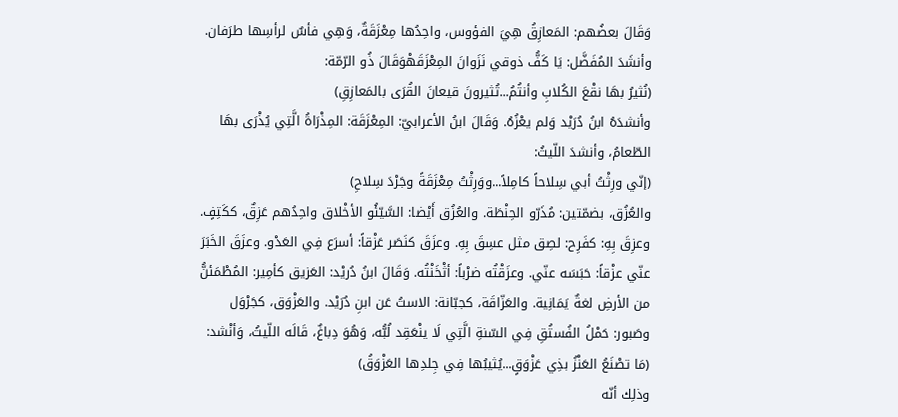وَقَالَ بعضُهم: المَعازِقُ هِيَ الفؤوس، واحِدُها مِعْزَقَةٌ، وَهِي فأسٌ لرأسِها طرَفان.
وأنشَدَ المُفَضَّل: يَا كَفُّ ذوقي نَزَوانَ المِعْزَقَهْوَقَالَ ذُو الرّمّة:
(نُثيرُ بهَا نقْعَ الكُلابِ وأنتُمُ...تُثيرونَ قيعانَ القُرَى بالمَعازِقِ)
وأنشدَهُ ابنُ دُرَيْد وَلم يعْزُهُ. وَقَالَ ابنُ الأعرابيّ: المِعْزَقَة: المِذْرَاةُ الَّتِي يُذْرَى بهَا الطّعامُ، وأنشدَ اللّيثُ:
(إنّي ورِثْتُ أبي سِلاحاً كامِلاً...ووَرِثْتُ مِعْزَقَةً وجَرْدَ سِلاحِ)
والعُزُق، بضمّتين: مُذَرّو الحِنْطَة. والعُزُق أَيْضا: السَّيّئُو الأخْلاق واحِدُهم عَزِقٌ، ككَتِفٍ.
وعزِقَ بِهِ: كفَرِح: لصِق مثل عسِقَ بِهِ. وعزَقَ كنَصَر عَزْقاً: أسرَع فِي العَدْو. وعزَقَ الخَبَرَ عنّي عزْقاً: حَبَسَه عنّي. وعزَقْتُه ضرْباً: أثْخَنْتُه. وَقَالَ ابنُ دُريْد: العَزيق كأمِير: المُطْمَئنُّ من الأرضِ لغةٌ يَمَانِية. والعَزّاقَة، كجبّانة: الاستُ عَن ابنِ دُرَيْد. والعَزْوَق، كجَرْوَل وصَبور: حَمْلُ الفُستُقِ فِي السّنةِ الَّتِي لَا ينْعَقِد لُبُّه، وَهُوَ دِباغٌ، قَالَه اللّيثُ، وَأنْشد:
(مَا تصْنَعُ العَنْزُ بذِي عَزْوَقٍ...يُثيبُها فِي جِلدِها العَزْوَقُ)
وذلِك أنّه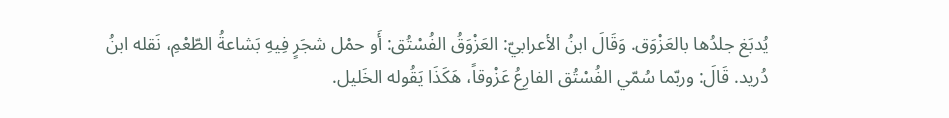يُدبَغ جلدُها بالعَزْوَق. وَقَالَ ابنُ الأعرابيّ: العَزْوَقُ الفُسْتُق: أَو حمْل شجَرٍ فِيهِ بَشاعةُ الطّعْمِ، نَقله ابنُ دُريد. قَالَ: وربّما سُمّي الفُسْتُق الفارِعُ عَزْوقاً، هَكَذَا يَقُوله الخَليل.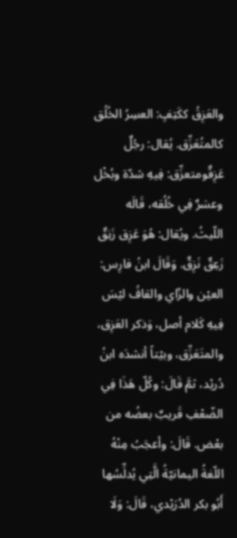والعَزِقُ ككَتِفٍ: العسِرُ الخُلُق كالمتُعَزِّق. يُقال: رجُلٌ عَزِقٌومتعزِّق: فِيهِ شدّة وبُخْل وعسَرٌ فِي خُلُقه، قَالَه اللّيثُ. ويُقال: هُوَ عَزِق زَنِقٌ زَعِقٌ نَزِقٌ. وَقَالَ ابنُ فارِس: العيْن والزّاي والقافُ ليْسَ فِيهِ كَلام أصل، وَذكر العَزِق، والمتَعَزِّق، وبيْتاً أنشدَه ابنُ دُريْد، ثمَّ قَالَ: وكُلّ هَذَا فِي الضّعْفِ قَريبٌ بعضُه من بعْض. قَالَ: وأعجَبُ مِنْهُ اللّغةُ اليمانيّةُ الَّتِي يُدلِّسُها أَبُو بكر الدُرَيْدي، قَالَ: وَلَا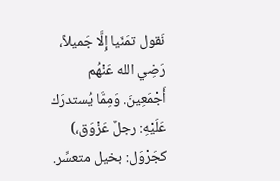نَقول تمَنّيا إِلَّا جَميلاً، رَضِي الله عَنْهُم أَجْمَعِينَ. وَمِمَّا يُستدرَك عَلَيْهِ: رجلٌ عَزْوَق،)
كجَرْوَل: بخيل متعسِّر.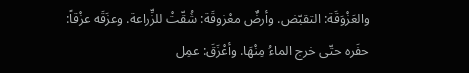والعَزْوَقَة: التقبّض. وأرضٌ معْزوقَة: شُقّتْ للزِّراعة. وعزَقَه عزْقاً: حفَره حتّى خرج الماءُ مِنْهَا. وأعْزَقَ: عمِل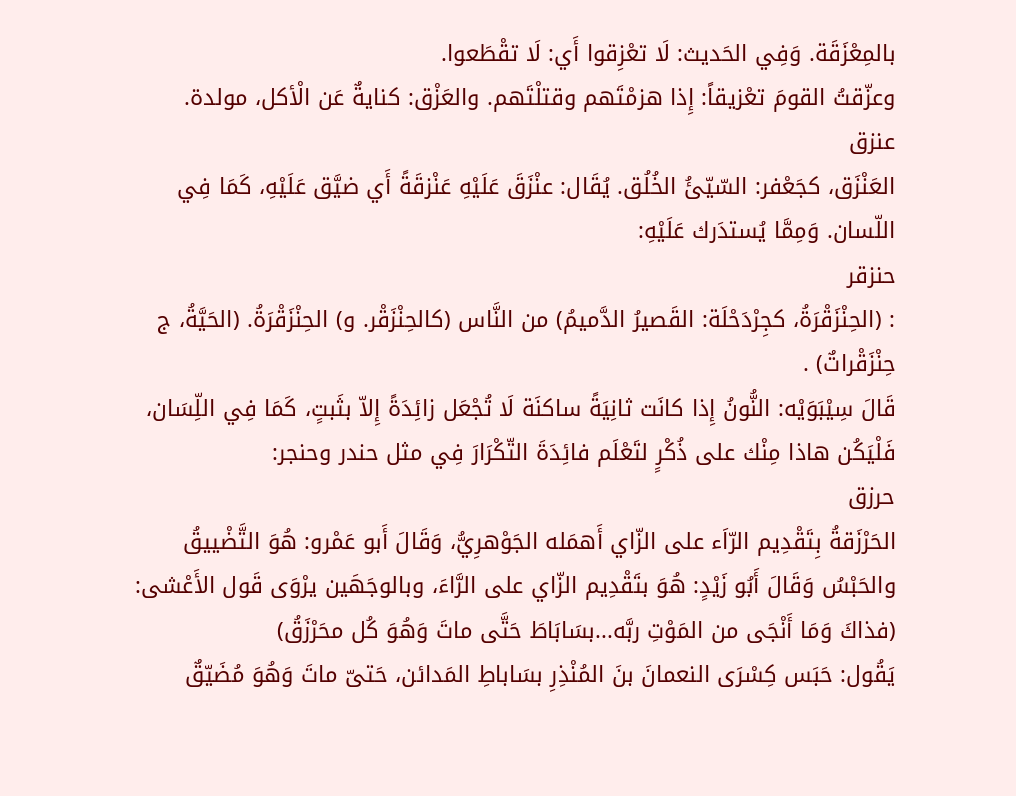بالمِعْزَقَة. وَفِي الحَديث: لَا تعْزِقوا أَي: لَا تقْطَعوا.
وعزّقتُ القومَ تعْزيقاً: إِذا هزمْتَهم وقتلْتَهم. والعَزْق: كنايةٌ عَن الْأكل، مولدة.
عنزق
العَنْزَق، كجَعْفر: السّيّئُ الخُلُق. يُقَال: عنْزَقَ عَلَيْهِ عَنْزقَةً أَي ضيَّق عَلَيْهِ، كَمَا فِي اللّسان. وَمِمَّا يُستدَرك عَلَيْهِ:
حنزقر
: (الحِنْزَقْرَةُ، كجِرْدَحْلَة: القَصيرُ الدَّميمُ) من النَّاس (كالحِنْزَقْر. و) الحِنْزَقْرَةُ. (الحَيَّةُ، ج حِنْزَقْراتٌ) .
قَالَ سِيْبَوَيْه: النُّونُ إِذا كانَت ثانِيَةً ساكنَة لَا تُجْعَل زائِدَةً إِلاّ بثَبتٍ، كَمَا فِي اللِّسَان، فَلْيَكُن هاذا مِنْك على ذُكْرٍ لتَعْلَم فائِدَةَ التّكْرَارَ فِي مثل حندر وحنجر:
حرزق
الحَرْزَقةُ بِتَقْدِيم الرّاَء على الزّاي أَهمَله الجَوْهرِيُّ، وَقَالَ أَبو عَمْرو: هُوَ التَّضْييقُ والحَبْسُ وَقَالَ أَبُو زَيْدٍ: هُوَ بتَقْدِيم الزّاي على الرَّاءَ، وبالوجَهَين يرْوَى قَول الأَعْشى:
(فذاكَ وَمَا أَنْجَى من المَوْتِ ربَّه...بسَابَاطَ حَتَّى ماتَ وَهُوَ كُل محَرْزَقُ)
يَقُول: حَبَس كِسْرَى النعمانَ بنَ المُنْذِرِ بسَاباطِ المَدائن، حَتىّ ماتَ وَهُوَ مُضَيّقٌ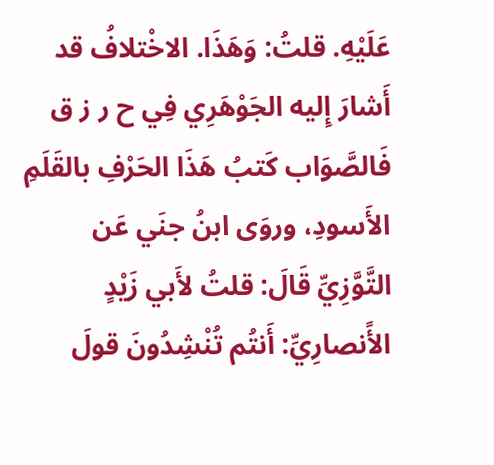عَلَيْهِ. قلتُ: وَهَذَا. الاخْتلافُ قد أَشارَ إِليه الجَوْهَرِي فِي ح ر ز ق فَالصَّوَاب كَتبُ هَذَا الحَرْفِ بالقَلَمِ الأَسودِ، وروَى ابنُ جنَي عَن التَّوَّزِيِّ قَالَ: قلتُ لأَبي زَيْدٍ الأًنصارِيِّ: أَنتُم تُنْشِدُونَ قولَ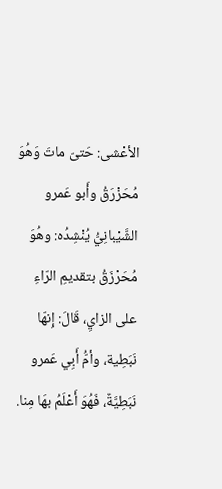الأعْشى: حَتىّ ماتَ وَهُوَ مُحَزْرَقُ وأَبو عَمرو الشَّيْبانِيُّ يُنْشِدُه: وهُوَ مُحَرْزَقُ بتقديمِ الرّاءِ على الزايِ، قَالَ: إِنهّا نَبَطِية، وأمُّ أَبِي عَمرو نَبَطِيَّةٌ، فَهُوَ أَعْلَمُ بهَا مِنا.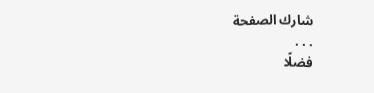شارك الصفحة
. . .
فضلًا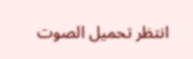انتظر تحميل الصوت